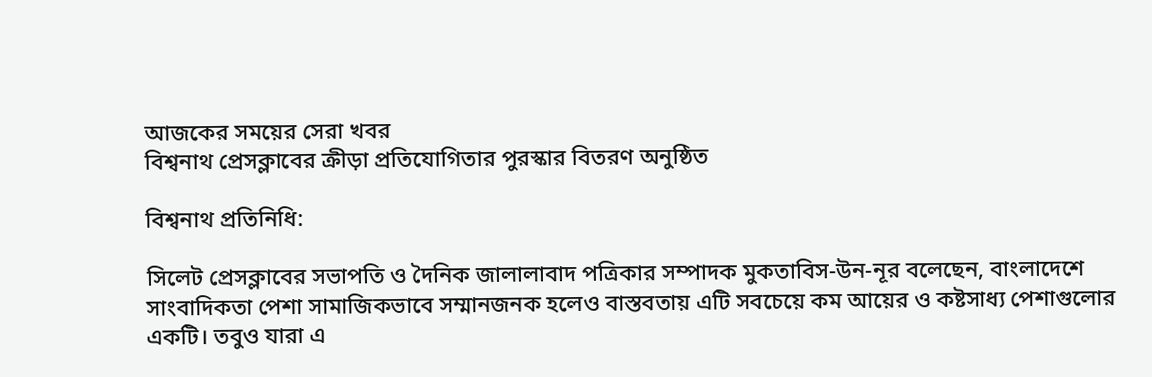আজকের সময়ের সেরা খবর
বিশ্বনাথ প্রেসক্লাবের ক্রীড়া প্রতিযোগিতার পুরস্কার বিতরণ অনুষ্ঠিত

বিশ্বনাথ প্রতিনিধি:

সিলেট প্রেসক্লাবের সভাপতি ও দৈনিক জালালাবাদ পত্রিকার সম্পাদক মুকতাবিস-উন-নূর বলেছেন, বাংলাদেশে সাংবাদিকতা পেশা সামাজিকভাবে সম্মানজনক হলেও বাস্তবতায় এটি সবচেয়ে কম আয়ের ও কষ্টসাধ্য পেশাগুলোর একটি। তবুও যারা এ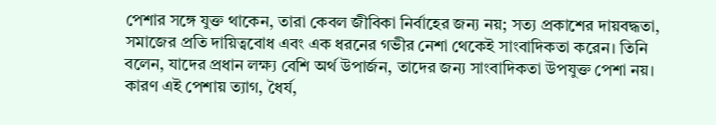পেশার সঙ্গে যুক্ত থাকেন, তারা কেবল জীবিকা নির্বাহের জন্য নয়; সত্য প্রকাশের দায়বদ্ধতা, সমাজের প্রতি দায়িত্ববোধ এবং এক ধরনের গভীর নেশা থেকেই সাংবাদিকতা করেন। তিনি বলেন, যাদের প্রধান লক্ষ্য বেশি অর্থ উপার্জন, তাদের জন্য সাংবাদিকতা উপযুক্ত পেশা নয়। কারণ এই পেশায় ত্যাগ, ধৈর্য,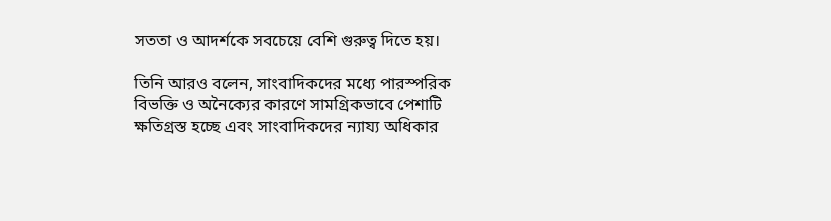সততা ও আদর্শকে সবচেয়ে বেশি গুরুত্ব দিতে হয়।

তিনি আরও বলেন, সাংবাদিকদের মধ্যে পারস্পরিক বিভক্তি ও অনৈক্যের কারণে সামগ্রিকভাবে পেশাটি ক্ষতিগ্রস্ত হচ্ছে এবং সাংবাদিকদের ন্যায্য অধিকার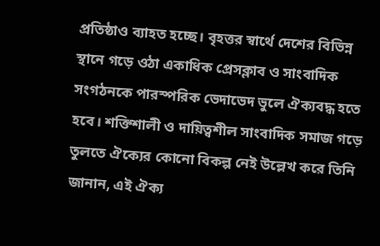প্রতিষ্ঠাও ব্যাহত হচ্ছে। বৃহত্তর স্বার্থে দেশের বিভিন্ন স্থানে গড়ে ওঠা একাধিক প্রেসক্লাব ও সাংবাদিক সংগঠনকে পারস্পরিক ভেদাভেদ ভুলে ঐক্যবদ্ধ হতে হবে। শক্তিশালী ও দায়িত্বশীল সাংবাদিক সমাজ গড়ে তুলতে ঐক্যের কোনো বিকল্প নেই উল্লেখ করে তিনি জানান, এই ঐক্য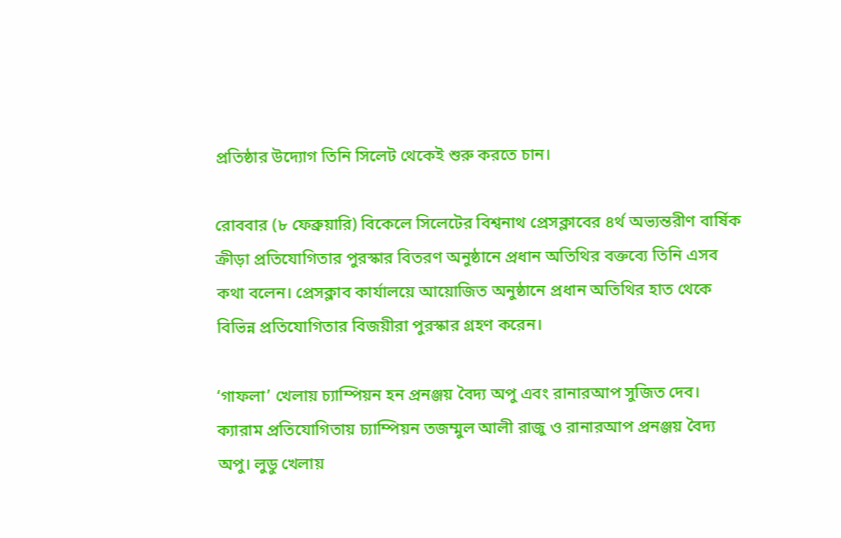প্রতিষ্ঠার উদ্যোগ তিনি সিলেট থেকেই শুরু করতে চান।

রোববার (৮ ফেব্রুয়ারি) বিকেলে সিলেটের বিশ্বনাথ প্রেসক্লাবের ৪র্থ অভ্যন্তরীণ বার্ষিক ক্রীড়া প্রতিযোগিতার পুরস্কার বিতরণ অনুষ্ঠানে প্রধান অতিথির বক্তব্যে তিনি এসব কথা বলেন। প্রেসক্লাব কার্যালয়ে আয়োজিত অনুষ্ঠানে প্রধান অতিথির হাত থেকে বিভিন্ন প্রতিযোগিতার বিজয়ীরা পুরস্কার গ্রহণ করেন।

‘গাফলা’ খেলায় চ্যাম্পিয়ন হন প্রনঞ্জয় বৈদ্য অপু এবং রানারআপ সুজিত দেব। ক্যারাম প্রতিযোগিতায় চ্যাম্পিয়ন তজম্মুল আলী রাজু ও রানারআপ প্রনঞ্জয় বৈদ্য অপু। লুডু খেলায়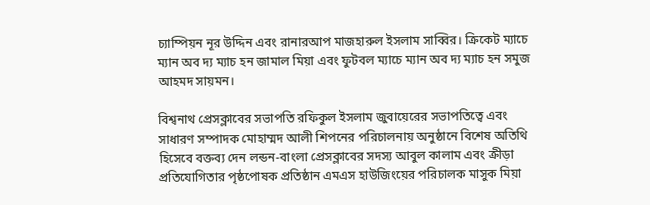চ্যাম্পিয়ন নূর উদ্দিন এবং রানারআপ মাজহারুল ইসলাম সাব্বির। ক্রিকেট ম্যাচে ম্যান অব দ্য ম্যাচ হন জামাল মিয়া এবং ফুটবল ম্যাচে ম্যান অব দ্য ম্যাচ হন সমুজ আহমদ সায়মন।

বিশ্বনাথ প্রেসক্লাবের সভাপতি রফিকুল ইসলাম জুবায়েরের সভাপতিত্বে এবং সাধারণ সম্পাদক মোহাম্মদ আলী শিপনের পরিচালনায় অনুষ্ঠানে বিশেষ অতিথি হিসেবে বক্তব্য দেন লন্ডন-বাংলা প্রেসক্লাবের সদস্য আবুল কালাম এবং ক্রীড়া প্রতিযোগিতার পৃষ্ঠপোষক প্রতিষ্ঠান এমএস হাউজিংয়ের পরিচালক মাসুক মিয়া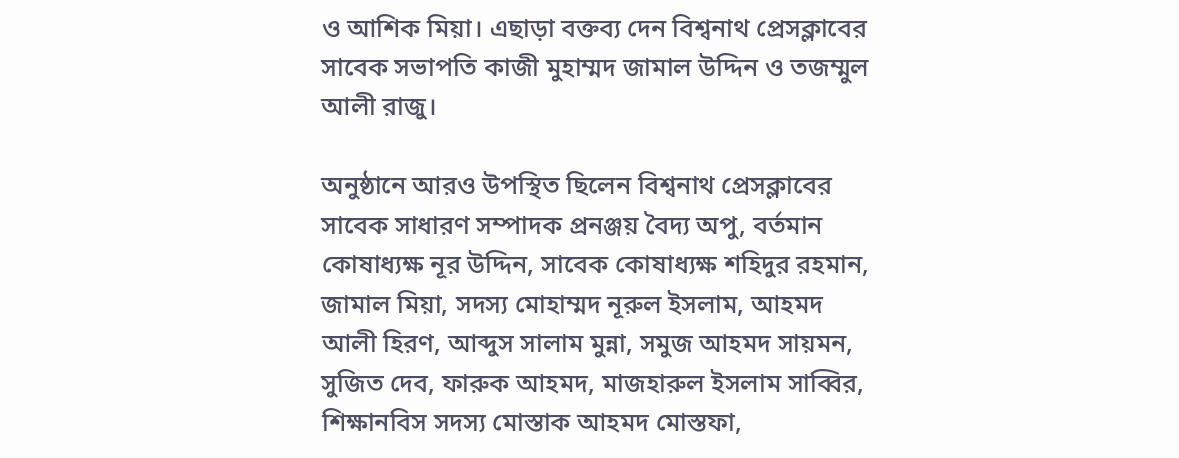ও আশিক মিয়া। এছাড়া বক্তব্য দেন বিশ্বনাথ প্রেসক্লাবের সাবেক সভাপতি কাজী মুহাম্মদ জামাল উদ্দিন ও তজম্মুল আলী রাজু।

অনুষ্ঠানে আরও উপস্থিত ছিলেন বিশ্বনাথ প্রেসক্লাবের সাবেক সাধারণ সম্পাদক প্রনঞ্জয় বৈদ্য অপু, বর্তমান কোষাধ্যক্ষ নূর উদ্দিন, সাবেক কোষাধ্যক্ষ শহিদুর রহমান, জামাল মিয়া, সদস্য মোহাম্মদ নূরুল ইসলাম, আহমদ আলী হিরণ, আব্দুস সালাম মুন্না, সমুজ আহমদ সায়মন, সুজিত দেব, ফারুক আহমদ, মাজহারুল ইসলাম সাব্বির, শিক্ষানবিস সদস্য মোস্তাক আহমদ মোস্তফা,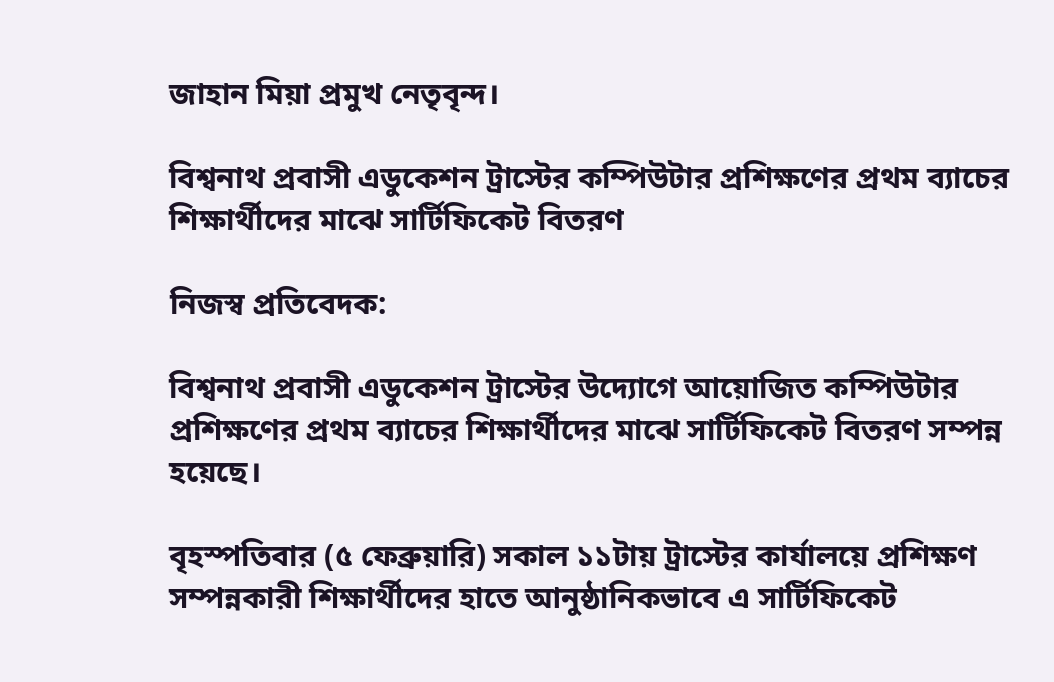জাহান মিয়া প্রমুখ নেতৃবৃন্দ।

বিশ্বনাথ প্রবাসী এডুকেশন ট্রাস্টের কম্পিউটার প্রশিক্ষণের প্রথম ব্যাচের শিক্ষার্থীদের মাঝে সার্টিফিকেট বিতরণ

নিজস্ব প্রতিবেদক:

বিশ্বনাথ প্রবাসী এডুকেশন ট্রাস্টের উদ্যোগে আয়োজিত কম্পিউটার প্রশিক্ষণের প্রথম ব্যাচের শিক্ষার্থীদের মাঝে সার্টিফিকেট বিতরণ সম্পন্ন হয়েছে।

বৃহস্পতিবার (৫ ফেব্রুয়ারি) সকাল ১১টায় ট্রাস্টের কার্যালয়ে প্রশিক্ষণ সম্পন্নকারী শিক্ষার্থীদের হাতে আনুষ্ঠানিকভাবে এ সার্টিফিকেট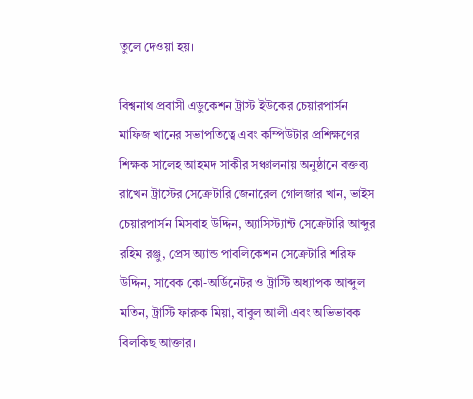তুলে দেওয়া হয়।

বিশ্বনাথ প্রবাসী এডুকেশন ট্রাস্ট ইউকের চেয়ারপার্সন মাফিজ খানের সভাপতিত্বে এবং কম্পিউটার প্রশিক্ষণের শিক্ষক সালেহ আহমদ সাকীর সঞ্চালনায় অনুষ্ঠানে বক্তব্য রাখেন ট্রাস্টের সেক্রেটারি জেনারেল গোলজার খান, ভাইস চেয়ারপার্সন মিসবাহ উদ্দিন, অ্যাসিস্ট্যান্ট সেক্রেটারি আব্দুর রহিম রঞ্জু, প্রেস অ্যান্ড পাবলিকেশন সেক্রেটারি শরিফ উদ্দিন, সাবেক কো-অর্ডিনেটর ও ট্রাস্টি অধ্যাপক আব্দুল মতিন, ট্রাস্টি ফারুক মিয়া, বাবুল আলী এবং অভিভাবক বিলকিছ আক্তার।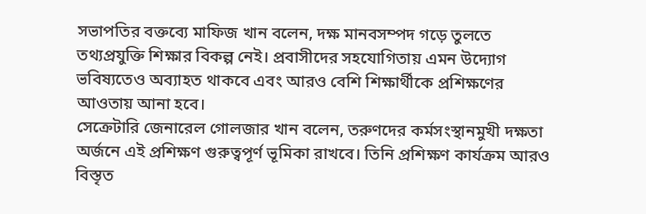সভাপতির বক্তব্যে মাফিজ খান বলেন, দক্ষ মানবসম্পদ গড়ে তুলতে তথ্যপ্রযুক্তি শিক্ষার বিকল্প নেই। প্রবাসীদের সহযোগিতায় এমন উদ্যোগ ভবিষ্যতেও অব্যাহত থাকবে এবং আরও বেশি শিক্ষার্থীকে প্রশিক্ষণের আওতায় আনা হবে।
সেক্রেটারি জেনারেল গোলজার খান বলেন, তরুণদের কর্মসংস্থানমুখী দক্ষতা অর্জনে এই প্রশিক্ষণ গুরুত্বপূর্ণ ভূমিকা রাখবে। তিনি প্রশিক্ষণ কার্যক্রম আরও বিস্তৃত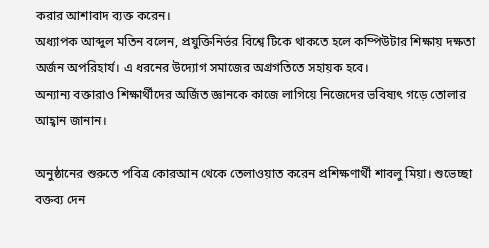করার আশাবাদ ব্যক্ত করেন।
অধ্যাপক আব্দুল মতিন বলেন, প্রযুক্তিনির্ভর বিশ্বে টিকে থাকতে হলে কম্পিউটার শিক্ষায় দক্ষতা অর্জন অপরিহার্য। এ ধরনের উদ্যোগ সমাজের অগ্রগতিতে সহায়ক হবে।
অন্যান্য বক্তারাও শিক্ষার্থীদের অর্জিত জ্ঞানকে কাজে লাগিয়ে নিজেদের ভবিষ্যৎ গড়ে তোলার আহ্বান জানান।

অনুষ্ঠানের শুরুতে পবিত্র কোরআন থেকে তেলাওয়াত করেন প্রশিক্ষণার্থী শাবলু মিয়া। শুভেচ্ছা বক্তব্য দেন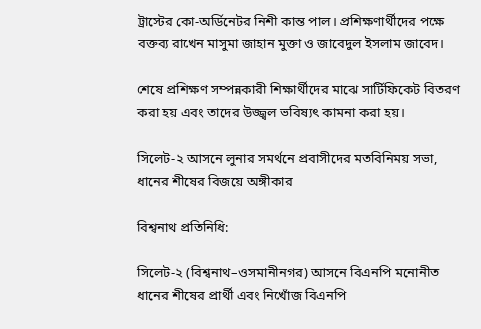ট্রাস্টের কো-অর্ডিনেটর নিশী কান্ত পাল। প্রশিক্ষণার্থীদের পক্ষে বক্তব্য রাখেন মাসুমা জাহান মুক্তা ও জাবেদুল ইসলাম জাবেদ।

শেষে প্রশিক্ষণ সম্পন্নকারী শিক্ষার্থীদের মাঝে সার্টিফিকেট বিতরণ করা হয় এবং তাদের উজ্জ্বল ভবিষ্যৎ কামনা করা হয়।

সিলেট-২ আসনে লুনার সমর্থনে প্রবাসীদের মতবিনিময় সভা, ধানের শীষের বিজয়ে অঙ্গীকার

বিশ্বনাথ প্রতিনিধি:

সিলেট-২ (বিশ্বনাথ–ওসমানীনগর) আসনে বিএনপি মনোনীত ধানের শীষের প্রার্থী এবং নিখোঁজ বিএনপি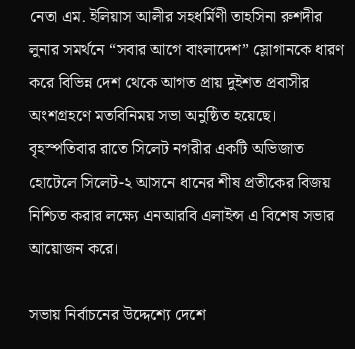নেতা এম. ইলিয়াস আলীর সহধর্মিণী তাহসিনা রুশদীর লুনার সমর্থনে “সবার আগে বাংলাদেশ” স্লোগানকে ধারণ করে বিভিন্ন দেশ থেকে আগত প্রায় দুইশত প্রবাসীর অংশগ্রহণে মতবিনিময় সভা অনুষ্ঠিত হয়েছে। বৃহস্পতিবার রাতে সিলেট নগরীর একটি অভিজাত হোটেলে সিলেট-২ আসনে ধানের শীষ প্রতীকের বিজয় নিশ্চিত করার লক্ষ্যে এনআরবি এলাইন্স এ বিশেষ সভার আয়োজন করে।

সভায় নির্বাচনের উদ্দেশ্যে দেশে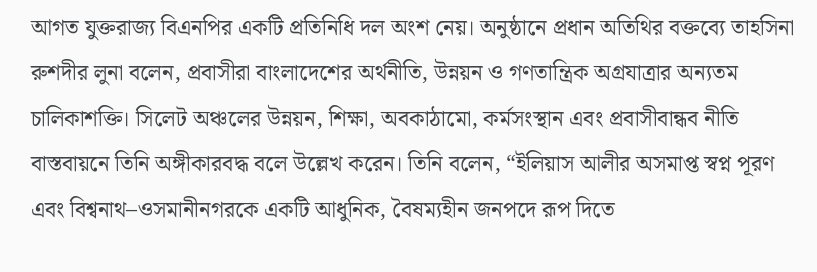আগত যুক্তরাজ্য বিএনপির একটি প্রতিনিধি দল অংশ নেয়। অনুষ্ঠানে প্রধান অতিথির বক্তব্যে তাহসিনা রুশদীর লুনা বলেন, প্রবাসীরা বাংলাদেশের অর্থনীতি, উন্নয়ন ও গণতান্ত্রিক অগ্রযাত্রার অন্যতম চালিকাশক্তি। সিলেট অঞ্চলের উন্নয়ন, শিক্ষা, অবকাঠামো, কর্মসংস্থান এবং প্রবাসীবান্ধব নীতি বাস্তবায়নে তিনি অঙ্গীকারবদ্ধ বলে উল্লেখ করেন। তিনি বলেন, “ইলিয়াস আলীর অসমাপ্ত স্বপ্ন পূরণ এবং বিশ্বনাথ–ওসমানীনগরকে একটি আধুনিক, বৈষম্যহীন জনপদে রূপ দিতে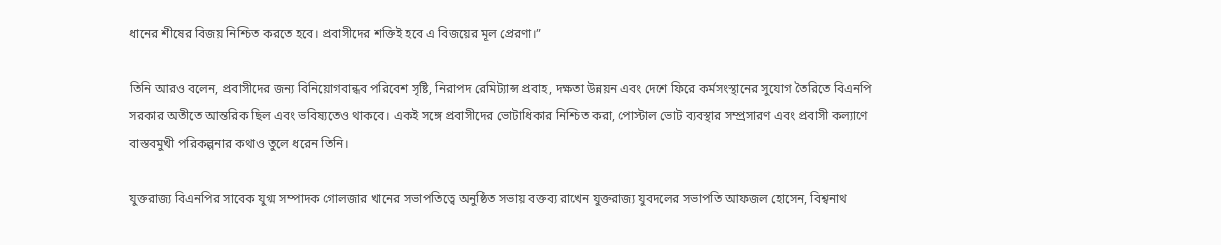ধানের শীষের বিজয় নিশ্চিত করতে হবে। প্রবাসীদের শক্তিই হবে এ বিজয়ের মূল প্রেরণা।”

তিনি আরও বলেন, প্রবাসীদের জন্য বিনিয়োগবান্ধব পরিবেশ সৃষ্টি, নিরাপদ রেমিট্যান্স প্রবাহ, দক্ষতা উন্নয়ন এবং দেশে ফিরে কর্মসংস্থানের সুযোগ তৈরিতে বিএনপি সরকার অতীতে আন্তরিক ছিল এবং ভবিষ্যতেও থাকবে। একই সঙ্গে প্রবাসীদের ভোটাধিকার নিশ্চিত করা, পোস্টাল ভোট ব্যবস্থার সম্প্রসারণ এবং প্রবাসী কল্যাণে বাস্তবমুখী পরিকল্পনার কথাও তুলে ধরেন তিনি।

যুক্তরাজ্য বিএনপির সাবেক যুগ্ম সম্পাদক গোলজার খানের সভাপতিত্বে অনুষ্ঠিত সভায় বক্তব্য রাখেন যুক্তরাজ্য যুবদলের সভাপতি আফজল হোসেন, বিশ্বনাথ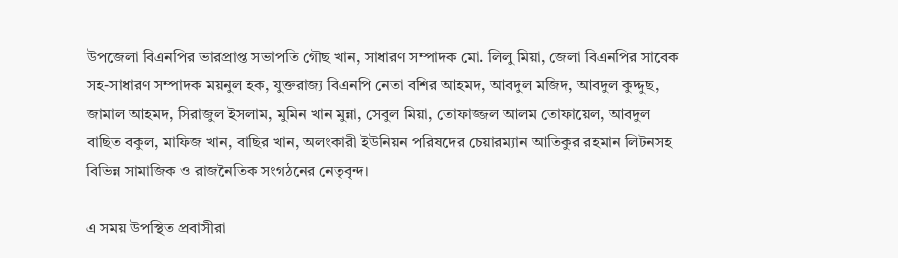উপজেলা বিএনপির ভারপ্রাপ্ত সভাপতি গৌছ খান, সাধারণ সম্পাদক মো. লিলু মিয়া, জেলা বিএনপির সাবেক সহ-সাধারণ সম্পাদক ময়নুল হক, যুক্তরাজ্য বিএনপি নেতা বশির আহমদ, আবদুল মজিদ, আবদুল কুদ্দুছ, জামাল আহমদ, সিরাজুল ইসলাম, মুমিন খান মুন্না, সেবুল মিয়া, তোফাজ্জল আলম তোফায়েল, আবদুল বাছিত বকুল, মাফিজ খান, বাছির খান, অলংকারী ইউনিয়ন পরিষদের চেয়ারম্যান আতিকুর রহমান লিটনসহ বিভিন্ন সামাজিক ও রাজনৈতিক সংগঠনের নেতৃবৃন্দ।

এ সময় উপস্থিত প্রবাসীরা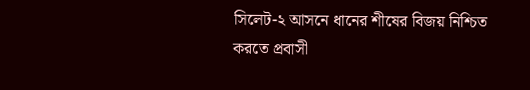সিলেট-২ আসনে ধানের শীষের বিজয় নিশ্চিত করতে প্রবাসী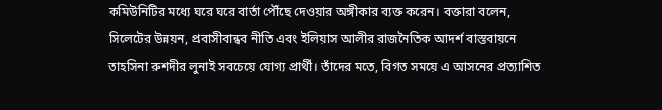কমিউনিটির মধ্যে ঘরে ঘরে বার্তা পৌঁছে দেওয়ার অঙ্গীকার ব্যক্ত করেন। বক্তারা বলেন, সিলেটের উন্নয়ন, প্রবাসীবান্ধব নীতি এবং ইলিয়াস আলীর রাজনৈতিক আদর্শ বাস্তবায়নে তাহসিনা রুশদীর লুনাই সবচেয়ে যোগ্য প্রার্থী। তাঁদের মতে, বিগত সময়ে এ আসনের প্রত্যাশিত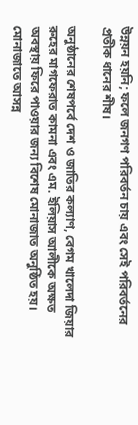উন্নয়ন হয়নি; ফলে জনগণ পরিবর্তন চায় এবং সেই পরিবর্তনের প্রতীক ধানের শীষ।

অনুষ্ঠানের শেষপর্বে দেশ ও জাতির কল্যাণ, বেগম খালেদা জিয়ার রুহের মাগফেরাত কামনা এবং এম. ইলিয়াস আলীকে অক্ষত অবস্থায় ফিরে পাওয়ার জন্য বিশেষ মোনাজাত অনুষ্ঠিত হয়। মোনাজাতে আসন্ন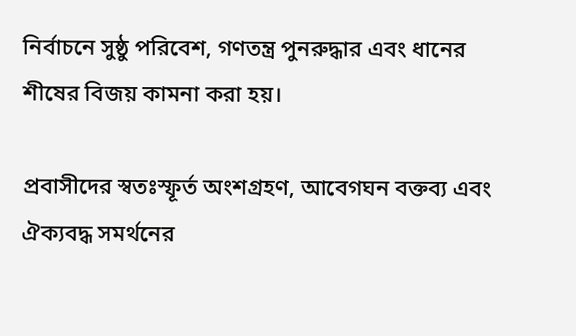নির্বাচনে সুষ্ঠু পরিবেশ, গণতন্ত্র পুনরুদ্ধার এবং ধানের শীষের বিজয় কামনা করা হয়।

প্রবাসীদের স্বতঃস্ফূর্ত অংশগ্রহণ, আবেগঘন বক্তব্য এবং ঐক্যবদ্ধ সমর্থনের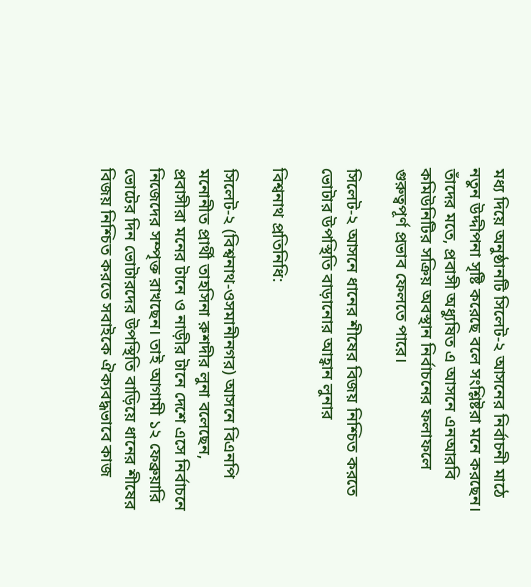মধ্য দিয়ে অনুষ্ঠানটি সিলেট-২ আসনের নির্বাচনী মাঠে নতুন উদ্দীপনা সৃষ্টি করেছে বলে সংশ্লিষ্টরা মনে করছেন। তাঁদের মতে, প্রবাসী অধ্যুষিত এ আসনে এনআরবি কমিউনিটির সক্রিয় অবস্থান নির্বাচনের ফলাফলে গুরুত্বপূর্ণ প্রভাব ফেলতে পারে।

সিলেট-২ আসনে ধানের শীষের বিজয় নিশ্চিত করতে ভোটার উপস্থিতি বাড়ানোর আহ্বান লুনার

বিশ্বনাথ প্রতিনিধি:

সিলেট-২ (বিশ্বনাথ-ওসমানীনগর) আসনে বিএনপি মনোনীত প্রার্থী তাহসিনা রুশদীর লুনা বলেছেন, প্রবাসীরা মনের টানে ও নাড়ীর টানে দেশে এসে নির্বাচনে নিজেদের সম্পৃক্ত রাখছেন। তাই আগামী ১২ ফেব্রুয়ারি ভোটের দিন ভোটারদের উপস্থিতি বাড়িয়ে ধানের শীষের বিজয় নিশ্চিত করতে সবাইকে ঐক্যবদ্ধভাবে কাজ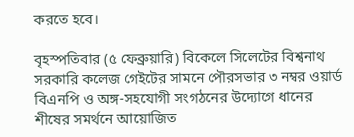করতে হবে।

বৃহস্পতিবার (৫ ফেব্রুয়ারি) বিকেলে সিলেটের বিশ্বনাথ সরকারি কলেজ গেইটের সামনে পৌরসভার ৩ নম্বর ওয়ার্ড বিএনপি ও অঙ্গ-সহযোগী সংগঠনের উদ্যোগে ধানের শীষের সমর্থনে আয়োজিত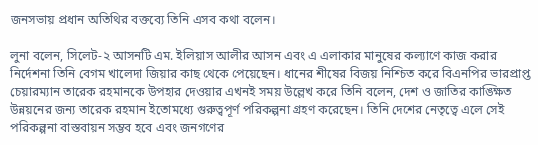জনসভায় প্রধান অতিথির বক্তব্যে তিনি এসব কথা বলেন।

লুনা বলেন, সিলেট-২ আসনটি এম. ইলিয়াস আলীর আসন এবং এ এলাকার মানুষের কল্যাণে কাজ করার নির্দেশনা তিনি বেগম খালেদা জিয়ার কাছ থেকে পেয়েছেন। ধানের শীষের বিজয় নিশ্চিত করে বিএনপির ভারপ্রাপ্ত চেয়ারম্যান তারেক রহমানকে উপহার দেওয়ার এখনই সময় উল্লেখ করে তিনি বলেন, দেশ ও জাতির কাঙ্ক্ষিত উন্নয়নের জন্য তারেক রহমান ইতোমধ্যে গুরুত্বপূর্ণ পরিকল্পনা গ্রহণ করেছেন। তিনি দেশের নেতৃত্বে এলে সেই পরিকল্পনা বাস্তবায়ন সম্ভব হবে এবং জনগণের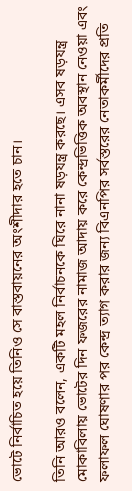ভোটে নির্বাচিত হয়ে তিনিও সে বাস্তবায়নের অংশীদার হতে চান।

তিনি আরও বলেন, একটি মহল নির্বাচনকে ঘিরে নানা ষড়যন্ত্র করছে। এসব ষড়যন্ত্র মোকাবিলায় ভোটের দিন ফজরের নামাজ আদায় করে কেন্দ্রভিত্তিক অবস্থান নেওয়া এবং ফলাফল ঘোষণার পর কেন্দ্র ত্যাগ করার জন্য বিএনপির সর্বস্তরের নেতাকর্মীদের প্রতি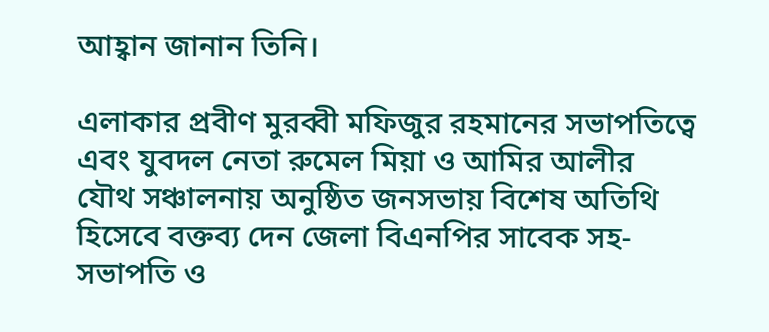আহ্বান জানান তিনি।

এলাকার প্রবীণ মুরব্বী মফিজুর রহমানের সভাপতিত্বে এবং যুবদল নেতা রুমেল মিয়া ও আমির আলীর যৌথ সঞ্চালনায় অনুষ্ঠিত জনসভায় বিশেষ অতিথি হিসেবে বক্তব্য দেন জেলা বিএনপির সাবেক সহ-সভাপতি ও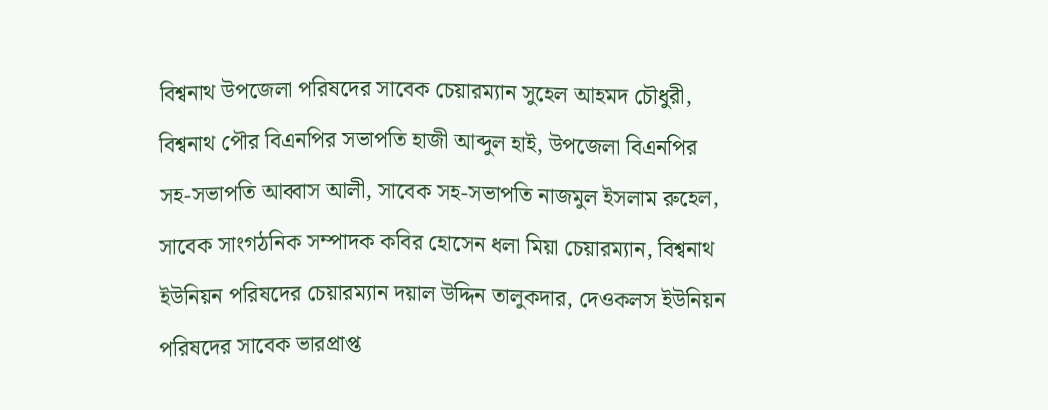বিশ্বনাথ উপজেলা পরিষদের সাবেক চেয়ারম্যান সুহেল আহমদ চৌধুরী, বিশ্বনাথ পৌর বিএনপির সভাপতি হাজী আব্দুল হাই, উপজেলা বিএনপির সহ-সভাপতি আব্বাস আলী, সাবেক সহ-সভাপতি নাজমুল ইসলাম রুহেল, সাবেক সাংগঠনিক সম্পাদক কবির হোসেন ধলা মিয়া চেয়ারম্যান, বিশ্বনাথ ইউনিয়ন পরিষদের চেয়ারম্যান দয়াল উদ্দিন তালুকদার, দেওকলস ইউনিয়ন পরিষদের সাবেক ভারপ্রাপ্ত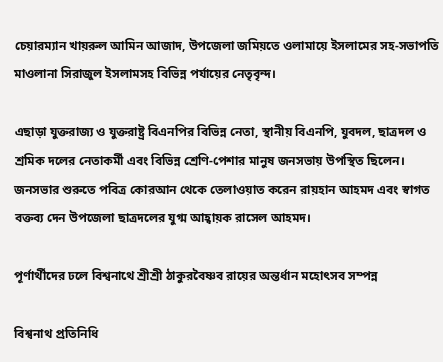চেয়ারম্যান খায়রুল আমিন আজাদ, উপজেলা জমিয়তে ওলামায়ে ইসলামের সহ-সভাপতি মাওলানা সিরাজুল ইসলামসহ বিভিন্ন পর্যায়ের নেতৃবৃন্দ।

এছাড়া যুক্তরাজ্য ও যুক্তরাষ্ট্র বিএনপির বিভিন্ন নেতা, স্থানীয় বিএনপি, যুবদল, ছাত্রদল ও শ্রমিক দলের নেতাকর্মী এবং বিভিন্ন শ্রেণি-পেশার মানুষ জনসভায় উপস্থিত ছিলেন।
জনসভার শুরুতে পবিত্র কোরআন থেকে তেলাওয়াত করেন রায়হান আহমদ এবং স্বাগত বক্তব্য দেন উপজেলা ছাত্রদলের যুগ্ম আহ্বায়ক রাসেল আহমদ।

পূর্ণার্থীদের ঢলে বিশ্বনাথে শ্রীশ্রী ঠাকুরবৈষ্ণব রায়ের অন্তর্ধান মহোৎসব সম্পন্ন

বিশ্বনাথ প্রতিনিধি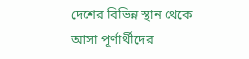দেশের বিভিন্ন স্থান থেকে আসা পূর্ণার্থীদের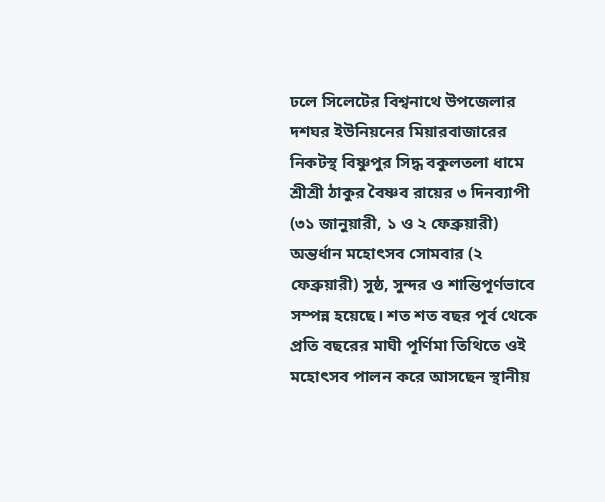ঢলে সিলেটের বিশ্বনাথে উপজেলার দশঘর ইউনিয়নের মিয়ারবাজারের নিকটস্থ বিষ্ণুপুর সিদ্ধ বকুলতলা ধামে শ্রীশ্রী ঠাকুর বৈষ্ণব রায়ের ৩ দিনব্যাপী (৩১ জানুয়ারী, ১ ও ২ ফেব্রুয়ারী) অন্তর্ধান মহোৎসব সোমবার (২ ফেব্রুয়ারী) সুষ্ঠ, সুন্দর ও শান্তিপূর্ণভাবে সম্পন্ন হয়েছে। শত শত বছর পূর্ব থেকে প্রতি বছরের মাঘী পূর্ণিমা তিথিতে ওই মহোৎসব পালন করে আসছেন স্থানীয়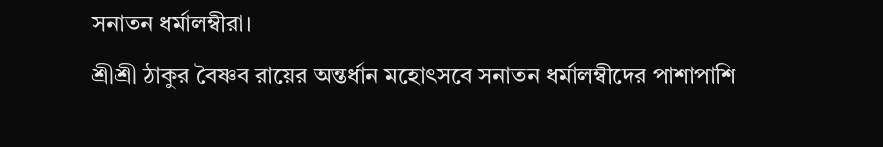সনাতন ধর্মালম্বীরা।
শ্রীশ্রী ঠাকুর বৈষ্ণব রায়ের অন্তর্ধান মহোৎসবে সনাতন ধর্মালম্বীদের পাশাপাশি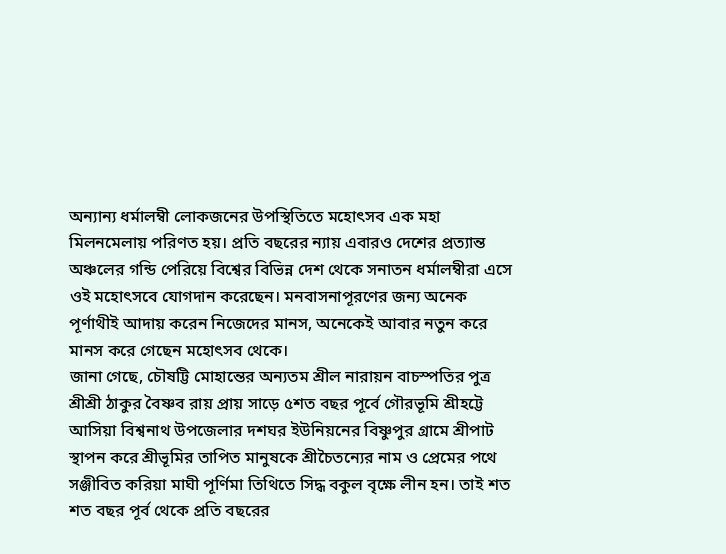অন্যান্য ধর্মালম্বী লোকজনের উপস্থিতিতে মহোৎসব এক মহা মিলনমেলায় পরিণত হয়। প্রতি বছরের ন্যায় এবারও দেশের প্রত্যান্ত অঞ্চলের গন্ডি পেরিয়ে বিশ্বের বিভিন্ন দেশ থেকে সনাতন ধর্মালম্বীরা এসে ওই মহোৎসবে যোগদান করেছেন। মনবাসনাপূরণের জন্য অনেক পূর্ণাথীই আদায় করেন নিজেদের মানস, অনেকেই আবার নতুন করে মানস করে গেছেন মহোৎসব থেকে।
জানা গেছে, চৌষট্টি মোহান্তের অন্যতম শ্রীল নারায়ন বাচস্পতির পুত্র শ্রীশ্রী ঠাকুর বৈষ্ণব রায় প্রায় সাড়ে ৫শত বছর পূর্বে গৌরভূমি শ্রীহট্টে আসিয়া বিশ্বনাথ উপজেলার দশঘর ইউনিয়নের বিষ্ণুপুর গ্রামে শ্রীপাট স্থাপন করে শ্রীভূমির তাপিত মানুষকে শ্রীচৈতন্যের নাম ও প্রেমের পথে সঞ্জীবিত করিয়া মাঘী পূর্ণিমা তিথিতে সিদ্ধ বকুল বৃক্ষে লীন হন। তাই শত শত বছর পূর্ব থেকে প্রতি বছরের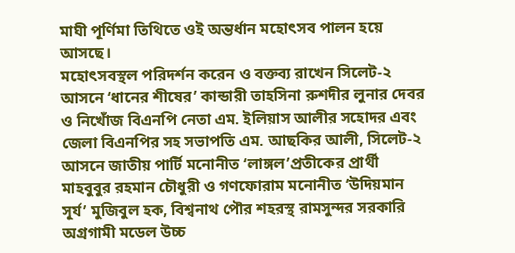মাঘী পূর্ণিমা তিথিতে ওই অন্তর্ধান মহোৎসব পালন হয়ে আসছে।
মহোৎসবস্থল পরিদর্শন করেন ও বক্তব্য রাখেন সিলেট-২ আসনে ‘ধানের শীষের’ কান্ডারী তাহসিনা রুশদীর লুনার দেবর ও নিখোঁজ বিএনপি নেতা এম. ইলিয়াস আলীর সহোদর এবং জেলা বিএনপির সহ সভাপতি এম. আছকির আলী, সিলেট-২ আসনে জাতীয় পার্টি মনোনীত ‘লাঙ্গল’প্রতীকের প্রার্থী মাহবুবুর রহমান চৌধুরী ও গণফোরাম মনোনীত ‘উদিয়মান সূর্য’ মুজিবুল হক, বিশ্বনাথ পৌর শহরস্থ রামসুন্দর সরকারি অগ্রগামী মডেল উচ্চ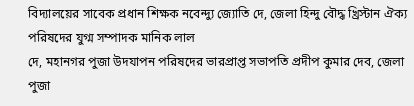বিদ্যালয়ের সাবেক প্রধান শিক্ষক নবেন্দ্যু জ্যোতি দে, জেলা হিন্দু বৌদ্ধ খ্রিস্টান ঐক্য পরিষদের যুগ্ম সম্পাদক মানিক লাল
দে, মহানগর পুজা উদযাপন পরিষদের ভারপ্রাপ্ত সভাপতি প্রদীপ কুমার দেব, জেলা পুজা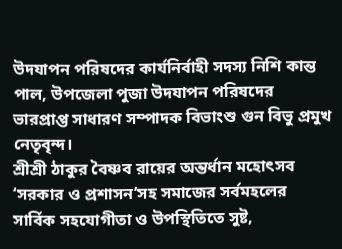উদযাপন পরিষদের কার্যনির্বাহী সদস্য নিশি কান্ত পাল, উপজেলা পুজা উদযাপন পরিষদের ভারপ্রাপ্ত সাধারণ সম্পাদক বিভাংশু গুন বিভু প্রমুখ নেতৃবৃন্দ।
শ্রীশ্রী ঠাকুর বৈষ্ণব রায়ের অন্তর্ধান মহোৎসব ‘সরকার ও প্রশাসন’সহ সমাজের সর্বমহলের সার্বিক সহযোগীতা ও উপস্থিতিতে সুষ্ট,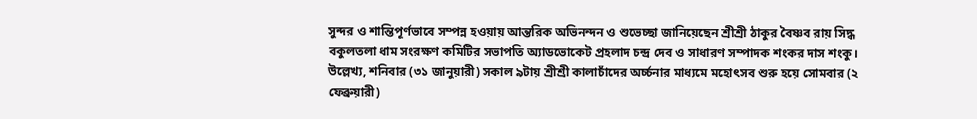সুন্দর ও শান্তিপূর্ণভাবে সম্পন্ন হওয়ায় আন্তরিক অভিনন্দন ও শুভেচ্ছা জানিয়েছেন শ্রীশ্রী ঠাকুর বৈষ্ণব রায় সিদ্ধ বকুলতলা ধাম সংরক্ষণ কমিটির সভাপতি অ্যাডভোকেট প্রহলাদ চন্দ্র দেব ও সাধারণ সম্পাদক শংকর দাস শংকু।
উল্লেখ্য, শনিবার (৩১ জানুয়ারী) সকাল ৯টায় শ্রীশ্রী কালাচাঁদের অর্চ্চনার মাধ্যমে মহোৎসব শুরু হয়ে সোমবার (২ ফেব্রুয়ারী)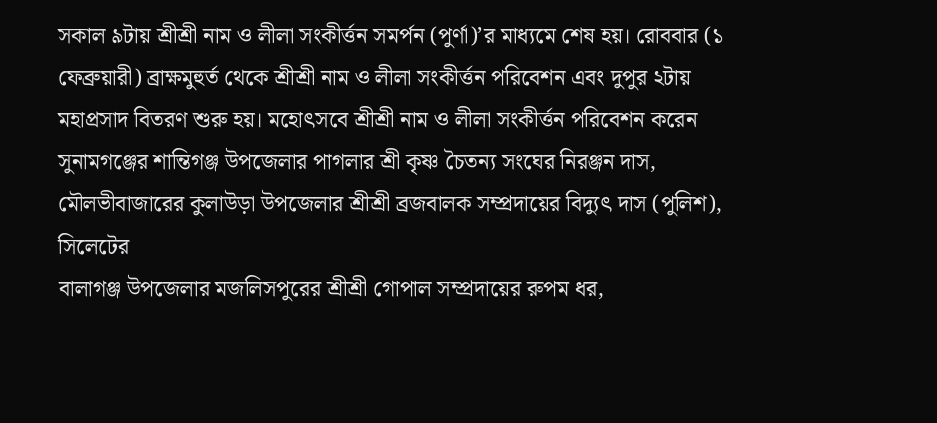সকাল ৯টায় শ্রীশ্রী নাম ও লীলা সংকীর্ত্তন সমর্পন (পুর্ণা)’র মাধ্যমে শেষ হয়। রোববার (১ ফেব্রুয়ারী) ব্রাক্ষমুহুর্ত থেকে শ্রীশ্রী নাম ও লীলা সংকীর্ত্তন পরিবেশন এবং দুপুর ২টায় মহাপ্রসাদ বিতরণ শুরু হয়। মহোৎসবে শ্রীশ্রী নাম ও লীলা সংকীর্ত্তন পরিবেশন করেন সুনামগঞ্জের শান্তিগঞ্জ উপজেলার পাগলার শ্রী কৃষ্ণ চৈতন্য সংঘের নিরঞ্জন দাস, মৌলভীবাজারের কুলাউড়া উপজেলার শ্রীশ্রী ব্রজবালক সম্প্রদায়ের বিদ্যুৎ দাস (পুলিশ), সিলেটের
বালাগঞ্জ উপজেলার মজলিসপুরের শ্রীশ্রী গোপাল সম্প্রদায়ের রুপম ধর,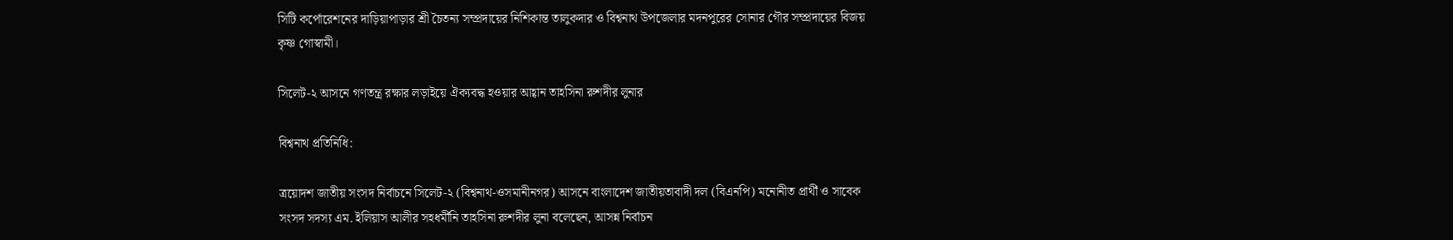সিটি কর্পোরেশনের দাড়িয়াপাড়ার শ্রী চৈতন্য সম্প্রদায়ের নিশিকান্ত তালুকদার ও বিশ্বনাথ উপজেলার মদনপুরের সোনার গৌর সম্প্রদায়ের বিজয় কৃষ্ণ গোস্বামী।

সিলেট-২ আসনে গণতন্ত্র রক্ষার লড়াইয়ে ঐক্যবদ্ধ হওয়ার আহ্বান তাহসিনা রুশদীর লুনার

বিশ্বনাথ প্রতিনিধি:

ত্রয়োদশ জাতীয় সংসদ নির্বাচনে সিলেট-২ (বিশ্বনাথ-ওসমানীনগর) আসনে বাংলাদেশ জাতীয়তাবাদী দল (বিএনপি) মনোনীত প্রার্থী ও সাবেক সংসদ সদস্য এম. ইলিয়াস আলীর সহধর্মীনি তাহসিনা রুশদীর লুনা বলেছেন, আসন্ন নির্বাচন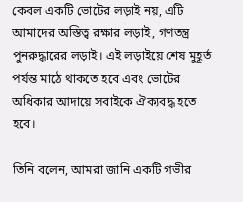কেবল একটি ভোটের লড়াই নয়, এটি আমাদের অস্তিত্ব রক্ষার লড়াই, গণতন্ত্র পুনরুদ্ধারের লড়াই। এই লড়াইয়ে শেষ মুহূর্ত পর্যন্ত মাঠে থাকতে হবে এবং ভোটের অধিকার আদায়ে সবাইকে ঐক্যবদ্ধ হতে হবে।

তিনি বলেন, আমরা জানি একটি গভীর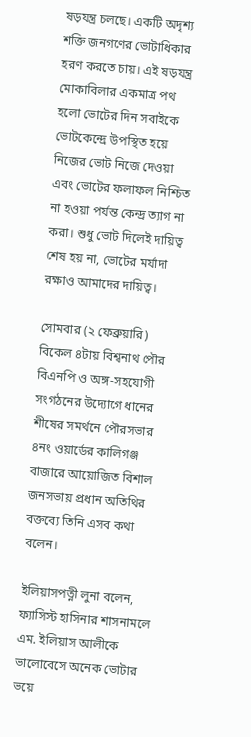ষড়যন্ত্র চলছে। একটি অদৃশ্য শক্তি জনগণের ভোটাধিকার হরণ করতে চায়। এই ষড়যন্ত্র মোকাবিলার একমাত্র পথ হলো ভোটের দিন সবাইকে ভোটকেন্দ্রে উপস্থিত হয়ে নিজের ভোট নিজে দেওয়া এবং ভোটের ফলাফল নিশ্চিত না হওয়া পর্যন্ত কেন্দ্র ত্যাগ না করা। শুধু ভোট দিলেই দায়িত্ব শেষ হয় না, ভোটের মর্যাদা রক্ষাও আমাদের দায়িত্ব।

সোমবার (২ ফেব্রুয়ারি) বিকেল ৪টায় বিশ্বনাথ পৌর বিএনপি ও অঙ্গ-সহযোগী সংগঠনের উদ্যোগে ধানের শীষের সমর্থনে পৌরসভার ৪নং ওয়ার্ডের কালিগঞ্জ বাজারে আয়োজিত বিশাল জনসভায় প্রধান অতিথির বক্তব্যে তিনি এসব কথা বলেন।

ইলিয়াসপত্নী লুনা বলেন, ফ্যাসিস্ট হাসিনার শাসনামলে এম. ইলিয়াস আলীকে ভালোবেসে অনেক ভোটার ভয়ে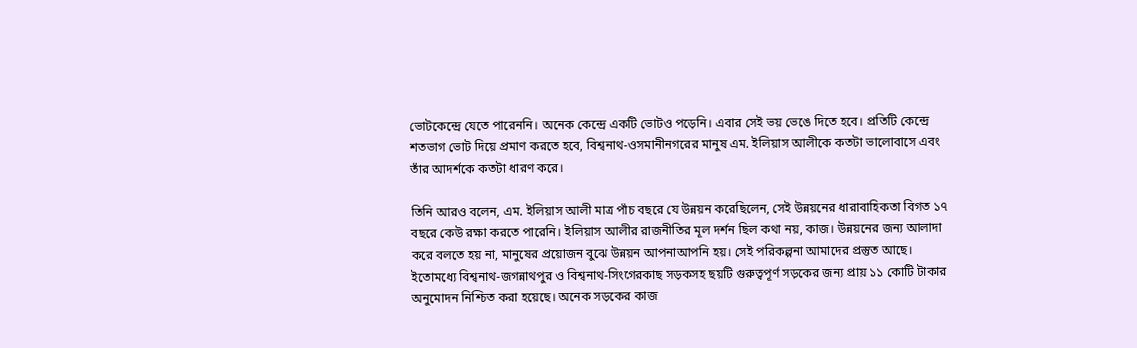ভোটকেন্দ্রে যেতে পারেননি। অনেক কেন্দ্রে একটি ভোটও পড়েনি। এবার সেই ভয় ভেঙে দিতে হবে। প্রতিটি কেন্দ্রে শতভাগ ভোট দিয়ে প্রমাণ করতে হবে, বিশ্বনাথ-ওসমানীনগরের মানুষ এম. ইলিয়াস আলীকে কতটা ভালোবাসে এবং তাঁর আদর্শকে কতটা ধারণ করে।

তিনি আরও বলেন, এম. ইলিয়াস আলী মাত্র পাঁচ বছরে যে উন্নয়ন করেছিলেন, সেই উন্নয়নের ধারাবাহিকতা বিগত ১৭ বছরে কেউ রক্ষা করতে পারেনি। ইলিয়াস আলীর রাজনীতির মূল দর্শন ছিল কথা নয়, কাজ। উন্নয়নের জন্য আলাদা করে বলতে হয় না, মানুষের প্রয়োজন বুঝে উন্নয়ন আপনাআপনি হয়। সেই পরিকল্পনা আমাদের প্রস্তুত আছে। ইতোমধ্যে বিশ্বনাথ-জগন্নাথপুর ও বিশ্বনাথ-সিংগেরকাছ সড়কসহ ছয়টি গুরুত্বপূর্ণ সড়কের জন্য প্রায় ১১ কোটি টাকার অনুমোদন নিশ্চিত করা হয়েছে। অনেক সড়কের কাজ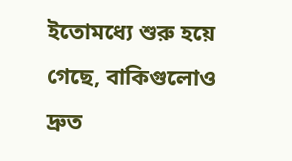ইতোমধ্যে শুরু হয়ে গেছে, বাকিগুলোও দ্রুত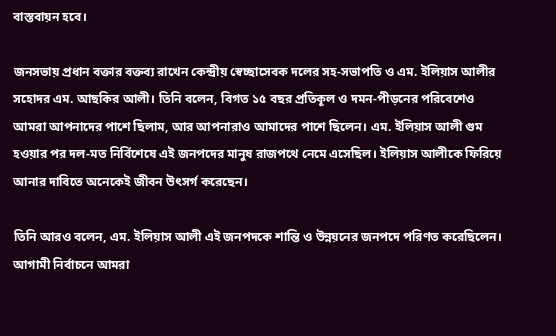বাস্তবায়ন হবে।

জনসভায় প্রধান বক্তার বক্তব্য রাখেন কেন্দ্রীয় স্বেচ্ছাসেবক দলের সহ-সভাপতি ও এম. ইলিয়াস আলীর সহোদর এম. আছকির আলী। তিনি বলেন, বিগত ১৫ বছর প্রতিকূল ও দমন-পীড়নের পরিবেশেও আমরা আপনাদের পাশে ছিলাম, আর আপনারাও আমাদের পাশে ছিলেন। এম. ইলিয়াস আলী গুম হওয়ার পর দল-মত নির্বিশেষে এই জনপদের মানুষ রাজপথে নেমে এসেছিল। ইলিয়াস আলীকে ফিরিয়ে আনার দাবিতে অনেকেই জীবন উৎসর্গ করেছেন।

তিনি আরও বলেন, এম. ইলিয়াস আলী এই জনপদকে শান্তি ও উন্নয়নের জনপদে পরিণত করেছিলেন। আগামী নির্বাচনে আমরা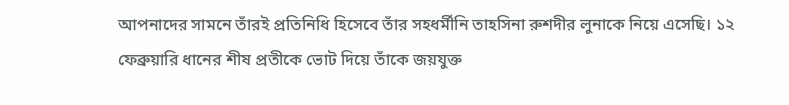আপনাদের সামনে তাঁরই প্রতিনিধি হিসেবে তাঁর সহধর্মীনি তাহসিনা রুশদীর লুনাকে নিয়ে এসেছি। ১২ ফেব্রুয়ারি ধানের শীষ প্রতীকে ভোট দিয়ে তাঁকে জয়যুক্ত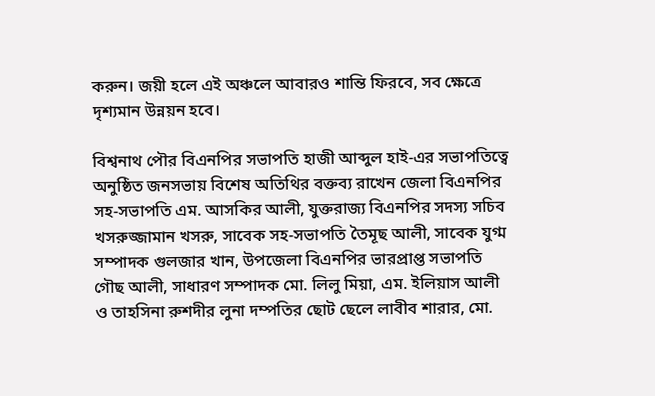করুন। জয়ী হলে এই অঞ্চলে আবারও শান্তি ফিরবে, সব ক্ষেত্রে দৃশ্যমান উন্নয়ন হবে।

বিশ্বনাথ পৌর বিএনপির সভাপতি হাজী আব্দুল হাই-এর সভাপতিত্বে অনুষ্ঠিত জনসভায় বিশেষ অতিথির বক্তব্য রাখেন জেলা বিএনপির সহ-সভাপতি এম. আসকির আলী, যুক্তরাজ্য বিএনপির সদস্য সচিব খসরুজ্জামান খসরু, সাবেক সহ-সভাপতি তৈমূছ আলী, সাবেক যুগ্ম সম্পাদক গুলজার খান, উপজেলা বিএনপির ভারপ্রাপ্ত সভাপতি গৌছ আলী, সাধারণ সম্পাদক মো. লিলু মিয়া, এম. ইলিয়াস আলী ও তাহসিনা রুশদীর লুনা দম্পতির ছোট ছেলে লাবীব শারার, মো.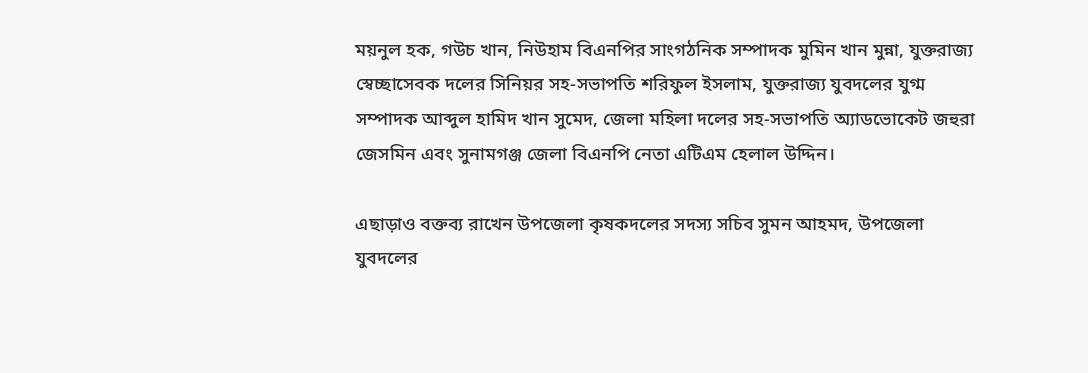ময়নুল হক, গউচ খান, নিউহাম বিএনপির সাংগঠনিক সম্পাদক মুমিন খান মুন্না, যুক্তরাজ্য স্বেচ্ছাসেবক দলের সিনিয়র সহ-সভাপতি শরিফুল ইসলাম, যুক্তরাজ্য যুবদলের যুগ্ম সম্পাদক আব্দুল হামিদ খান সুমেদ, জেলা মহিলা দলের সহ-সভাপতি অ্যাডভোকেট জহুরা জেসমিন এবং সুনামগঞ্জ জেলা বিএনপি নেতা এটিএম হেলাল উদ্দিন।

এছাড়াও বক্তব্য রাখেন উপজেলা কৃষকদলের সদস্য সচিব সুমন আহমদ, উপজেলা যুবদলের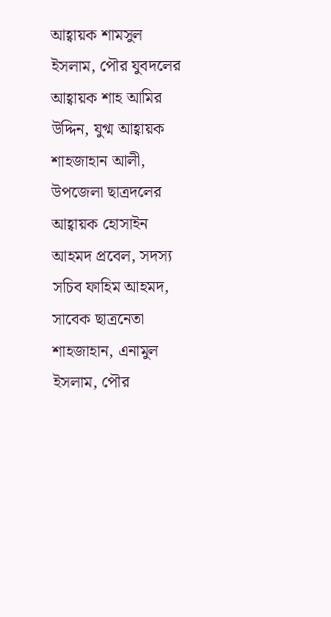আহ্বায়ক শামসুল ইসলাম, পৌর যুবদলের আহ্বায়ক শাহ আমির উদ্দিন, যুগ্ম আহ্বায়ক শাহজাহান আলী, উপজেলা ছাত্রদলের আহ্বায়ক হোসাইন আহমদ প্রবেল, সদস্য সচিব ফাহিম আহমদ, সাবেক ছাত্রনেতা শাহজাহান, এনামুল ইসলাম, পৌর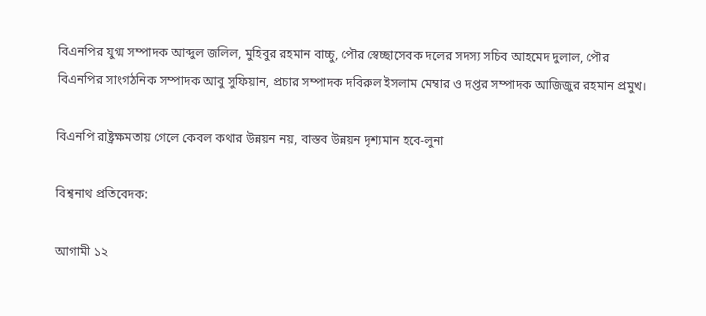বিএনপির যুগ্ম সম্পাদক আব্দুল জলিল, মুহিবুর রহমান বাচ্চু, পৌর স্বেচ্ছাসেবক দলের সদস্য সচিব আহমেদ দুলাল, পৌর বিএনপির সাংগঠনিক সম্পাদক আবু সুফিয়ান, প্রচার সম্পাদক দবিরুল ইসলাম মেম্বার ও দপ্তর সম্পাদক আজিজুর রহমান প্রমুখ।

বিএনপি রাষ্ট্রক্ষমতায় গেলে কেবল কথার উন্নয়ন নয়, বাস্তব উন্নয়ন দৃশ্যমান হবে-লুনা

বিশ্বনাথ প্রতিবেদক:

আগামী ১২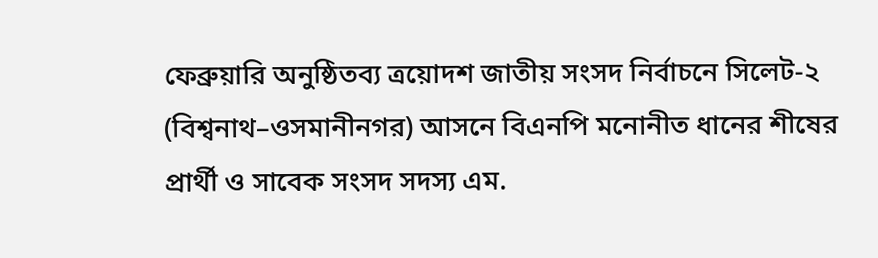ফেব্রুয়ারি অনুষ্ঠিতব্য ত্রয়োদশ জাতীয় সংসদ নির্বাচনে সিলেট-২ (বিশ্বনাথ–ওসমানীনগর) আসনে বিএনপি মনোনীত ধানের শীষের প্রার্থী ও সাবেক সংসদ সদস্য এম.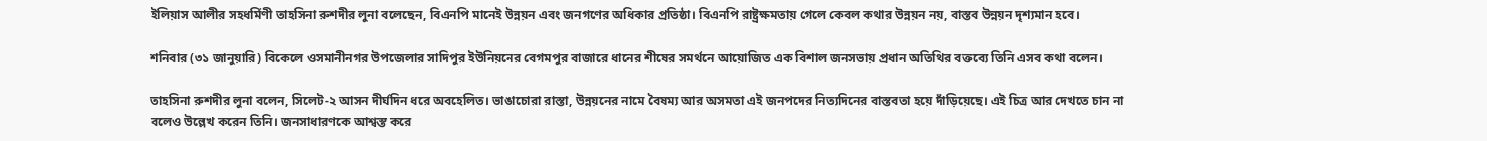ইলিয়াস আলীর সহধর্মিণী তাহসিনা রুশদীর লুনা বলেছেন, বিএনপি মানেই উন্নয়ন এবং জনগণের অধিকার প্রতিষ্ঠা। বিএনপি রাষ্ট্রক্ষমতায় গেলে কেবল কথার উন্নয়ন নয়, বাস্তব উন্নয়ন দৃশ্যমান হবে।

শনিবার (৩১ জানুয়ারি) বিকেলে ওসমানীনগর উপজেলার সাদিপুর ইউনিয়নের বেগমপুর বাজারে ধানের শীষের সমর্থনে আয়োজিত এক বিশাল জনসভায় প্রধান অতিথির বক্তব্যে তিনি এসব কথা বলেন।

তাহসিনা রুশদীর লুনা বলেন, সিলেট-২ আসন দীর্ঘদিন ধরে অবহেলিত। ভাঙাচোরা রাস্তা, উন্নয়নের নামে বৈষম্য আর অসমতা এই জনপদের নিত্যদিনের বাস্তবতা হয়ে দাঁড়িয়েছে। এই চিত্র আর দেখতে চান না বলেও উল্লেখ করেন তিনি। জনসাধারণকে আশ্বস্ত করে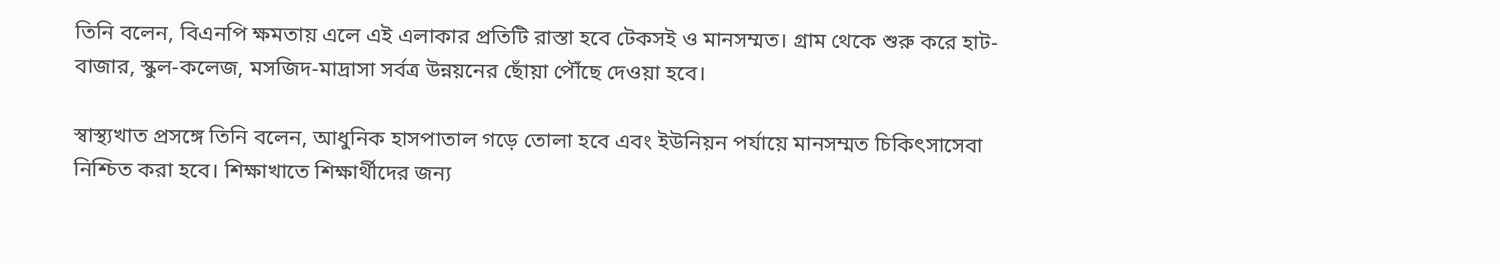তিনি বলেন, বিএনপি ক্ষমতায় এলে এই এলাকার প্রতিটি রাস্তা হবে টেকসই ও মানসম্মত। গ্রাম থেকে শুরু করে হাট-বাজার, স্কুল-কলেজ, মসজিদ-মাদ্রাসা সর্বত্র উন্নয়নের ছোঁয়া পৌঁছে দেওয়া হবে।

স্বাস্থ্যখাত প্রসঙ্গে তিনি বলেন, আধুনিক হাসপাতাল গড়ে তোলা হবে এবং ইউনিয়ন পর্যায়ে মানসম্মত চিকিৎসাসেবা নিশ্চিত করা হবে। শিক্ষাখাতে শিক্ষার্থীদের জন্য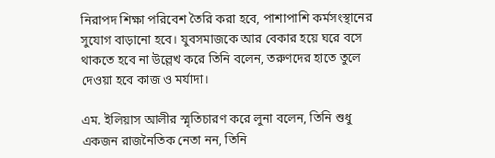নিরাপদ শিক্ষা পরিবেশ তৈরি করা হবে, পাশাপাশি কর্মসংস্থানের সুযোগ বাড়ানো হবে। যুবসমাজকে আর বেকার হয়ে ঘরে বসে থাকতে হবে না উল্লেখ করে তিনি বলেন, তরুণদের হাতে তুলে দেওয়া হবে কাজ ও মর্যাদা।

এম. ইলিয়াস আলীর স্মৃতিচারণ করে লুনা বলেন, তিনি শুধু একজন রাজনৈতিক নেতা নন, তিনি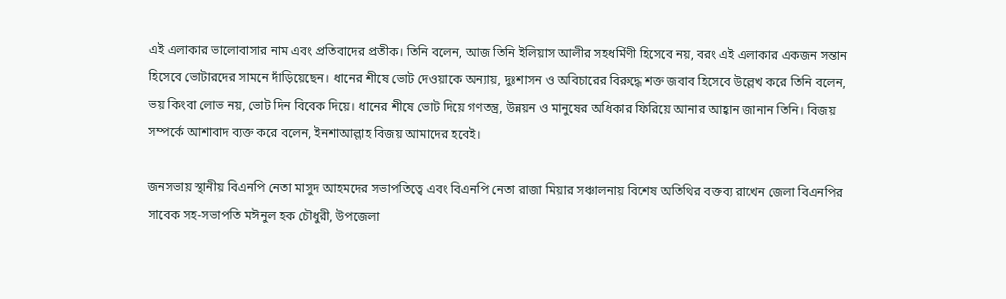এই এলাকার ভালোবাসার নাম এবং প্রতিবাদের প্রতীক। তিনি বলেন, আজ তিনি ইলিয়াস আলীর সহধর্মিণী হিসেবে নয়, বরং এই এলাকার একজন সন্তান হিসেবে ভোটারদের সামনে দাঁড়িয়েছেন। ধানের শীষে ভোট দেওয়াকে অন্যায়, দুঃশাসন ও অবিচারের বিরুদ্ধে শক্ত জবাব হিসেবে উল্লেখ করে তিনি বলেন, ভয় কিংবা লোভ নয়, ভোট দিন বিবেক দিয়ে। ধানের শীষে ভোট দিয়ে গণতন্ত্র, উন্নয়ন ও মানুষের অধিকার ফিরিয়ে আনার আহ্বান জানান তিনি। বিজয় সম্পর্কে আশাবাদ ব্যক্ত করে বলেন, ইনশাআল্লাহ বিজয় আমাদের হবেই।

জনসভায় স্থানীয় বিএনপি নেতা মাসুদ আহমদের সভাপতিত্বে এবং বিএনপি নেতা রাজা মিয়ার সঞ্চালনায় বিশেষ অতিথির বক্তব্য রাখেন জেলা বিএনপির সাবেক সহ-সভাপতি মঈনুল হক চৌধুরী, উপজেলা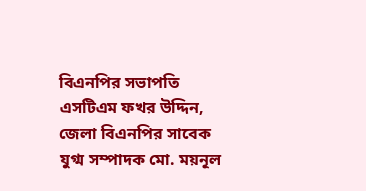বিএনপির সভাপতি এসটিএম ফখর উদ্দিন, জেলা বিএনপির সাবেক যুগ্ম সম্পাদক মো. ময়নূল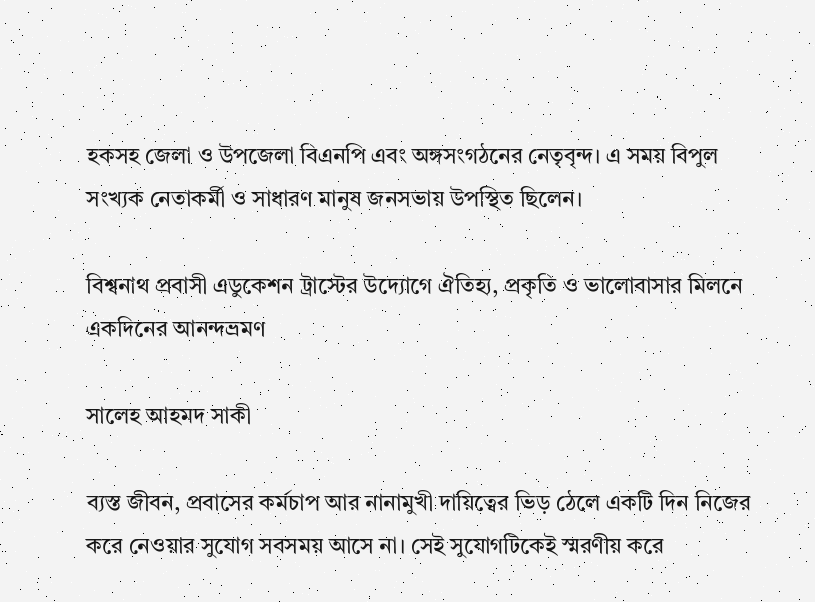হকসহ জেলা ও উপজেলা বিএনপি এবং অঙ্গসংগঠনের নেতৃবৃন্দ। এ সময় বিপুল সংখ্যক নেতাকর্মী ও সাধারণ মানুষ জনসভায় উপস্থিত ছিলেন।

বিশ্বনাথ প্রবাসী এডুকেশন ট্রাস্টের উদ‌্যোগে ঐতিহ্য, প্রকৃতি ও ভালোবাসার মিলনে একদিনের আনন্দভ্রমণ

সালেহ আহমদ সাকী

ব্যস্ত জীবন, প্রবাসের কর্মচাপ আর নানামুখী দায়িত্বের ভিড় ঠেলে একটি দিন নিজের করে নেওয়ার সুযোগ সবসময় আসে না। সেই সুযোগটিকেই স্মরণীয় করে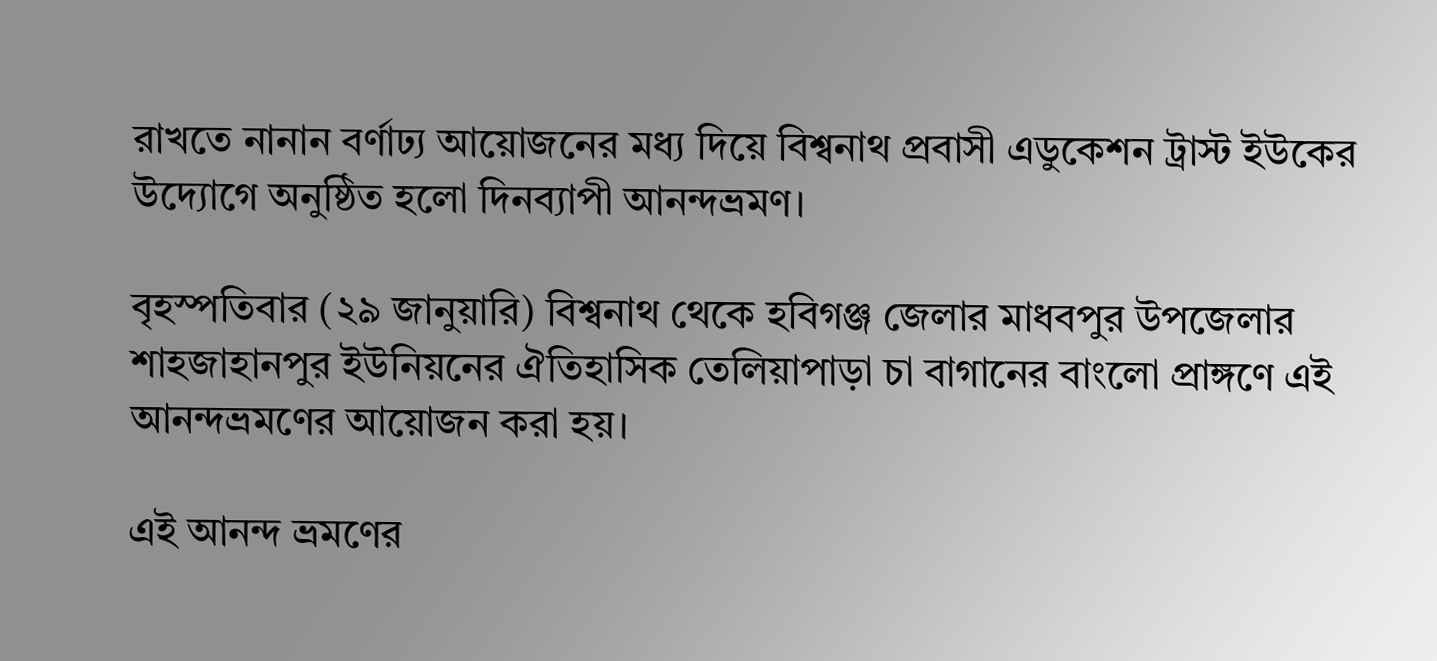রাখতে নানান বর্ণাঢ্য আয়োজনের মধ্য দিয়ে বিশ্বনাথ প্রবাসী এডুকেশন ট্রাস্ট ইউকের উদ্যোগে অনুষ্ঠিত হলো দিনব্যাপী আনন্দভ্রমণ।

বৃহস্পতিবার (২৯ জানুয়ারি) বিশ্বনাথ থেকে হবিগঞ্জ জেলার মাধবপুর উপজেলার শাহজাহানপুর ইউনিয়নের ঐতিহাসিক তেলিয়াপাড়া চা বাগানের বাংলো প্রাঙ্গণে এই আনন্দভ্রমণের আয়োজন করা হয়।

এই আনন্দ ভ্রমণের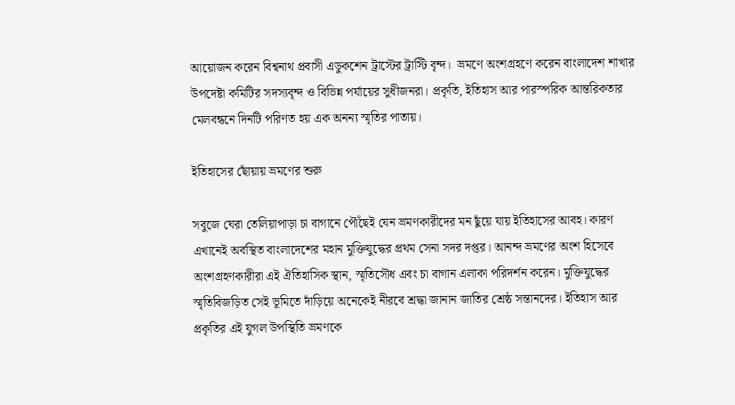আয়োজন করেন বিশ্বনাথ প্রবাসী এডুকশেন ট্রাস্টের ট্রাস্টি বৃন্দ।  ভ্রমণে অংশগ্রহণে করেন বাংলাদেশ শাখার উপদেষ্টা কমিটির সদস্যবৃন্দ ও বিভিন্ন পর্যায়ের সুধীজনরা। প্রকৃতি, ইতিহাস আর পারস্পরিক আন্তরিকতার মেলবন্ধনে দিনটি পরিণত হয় এক অনন্য স্মৃতির পাতায়।

ইতিহাসের ছোঁয়ায় ভ্রমণের শুরু

সবুজে ঘেরা তেলিয়াপাড়া চা বাগানে পৌঁছেই যেন ভ্রমণকারীদের মন ছুঁয়ে যায় ইতিহাসের আবহ। কারণ এখানেই অবস্থিত বাংলাদেশের মহান মুক্তিযুদ্ধের প্রথম সেনা সদর দপ্তর। আনন্দ ভ্রমণের অংশ হিসেবে অংশগ্রহণকারীরা এই ঐতিহাসিক স্থান, স্মৃতিসৌধ এবং চা বাগান এলাকা পরিদর্শন করেন। মুক্তিযুদ্ধের স্মৃতিবিজড়িত সেই ভূমিতে দাঁড়িয়ে অনেকেই নীরবে শ্রদ্ধা জানান জাতির শ্রেষ্ঠ সন্তানদের। ইতিহাস আর প্রকৃতির এই যুগল উপস্থিতি ভ্রমণকে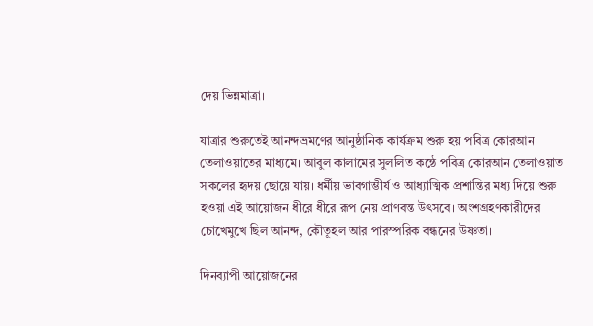দেয় ভিন্নমাত্রা।

যাত্রার শুরুতেই আনন্দভ্রমণের আনুষ্ঠানিক কার্যক্রম শুরু হয় পবিত্র কোরআন তেলাওয়াতের মাধ্যমে। আবুল কালামের সুললিত কন্ঠে পবিত্র কোরআন তেলাওয়াত সকলের হৃদয় ছোয়ে যায়। ধর্মীয় ভাবগাম্ভীর্য ও আধ্যাত্মিক প্রশান্তির মধ্য দিয়ে শুরু হওয়া এই আয়োজন ধীরে ধীরে রূপ নেয় প্রাণবন্ত উৎসবে। অংশগ্রহণকারীদের চোখেমুখে ছিল আনন্দ, কৌতূহল আর পারস্পরিক বন্ধনের উষ্ণতা।

দিনব্যাপী আয়োজনের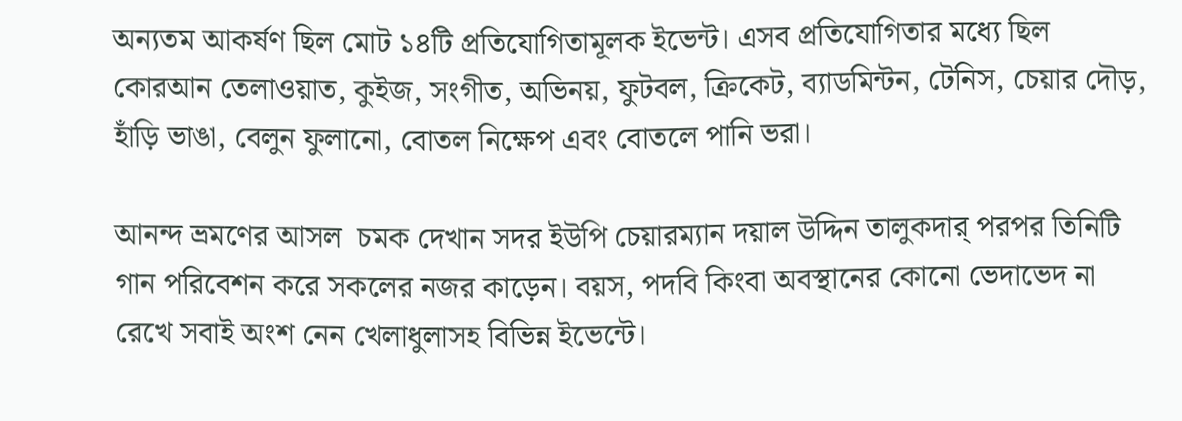অন্যতম আকর্ষণ ছিল মোট ১৪টি প্রতিযোগিতামূলক ইভেন্ট। এসব প্রতিযোগিতার মধ্যে ছিল কোরআন তেলাওয়াত, কুইজ, সংগীত, অভিনয়, ফুটবল, ক্রিকেট, ব্যাডমিন্টন, টেনিস, চেয়ার দৌড়, হাঁড়ি ভাঙা, বেলুন ফুলানো, বোতল নিক্ষেপ এবং বোতলে পানি ভরা।

আনন্দ ভ্রমণের আসল  চমক দেখান সদর ইউপি চেয়ারম্যান দয়াল উদ্দিন তালুকদার্ পরপর তিনিটি গান পরিবেশন করে সকলের নজর কাড়েন। বয়স, পদবি কিংবা অবস্থানের কোনো ভেদাভেদ না রেখে সবাই অংশ নেন খেলাধুলাসহ বিভিন্ন ইভেন্টে।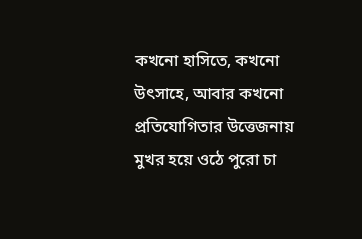কখনো হাসিতে, কখনো উৎসাহে, আবার কখনো প্রতিযোগিতার উত্তেজনায় মুখর হয়ে ওঠে পুরো চা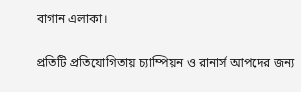বাগান এলাকা।

প্রতিটি প্রতিযোগিতায় চ্যাম্পিয়ন ও রানার্স আপদের জন্য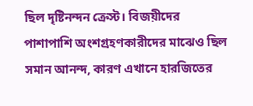ছিল দৃষ্টিনন্দন ক্রেস্ট। বিজয়ীদের পাশাপাশি অংশগ্রহণকারীদের মাঝেও ছিল সমান আনন্দ, কারণ এখানে হারজিতের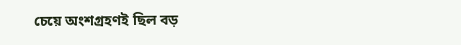চেয়ে অংশগ্রহণই ছিল বড়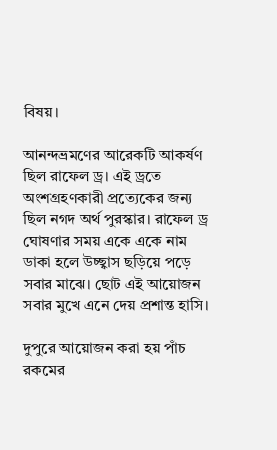বিষয়।

আনন্দভ্রমণের আরেকটি আকর্ষণ ছিল রাফেল ড্র। এই ড্রতে অংশগ্রহণকারী প্রত্যেকের জন্য ছিল নগদ অর্থ পুরস্কার। রাফেল ড্র ঘোষণার সময় একে একে নাম ডাকা হলে উচ্ছ্বাস ছড়িয়ে পড়ে সবার মাঝে। ছোট এই আয়োজন সবার মুখে এনে দেয় প্রশান্ত হাসি।

দুপুরে আয়োজন করা হয় পাঁচ রকমের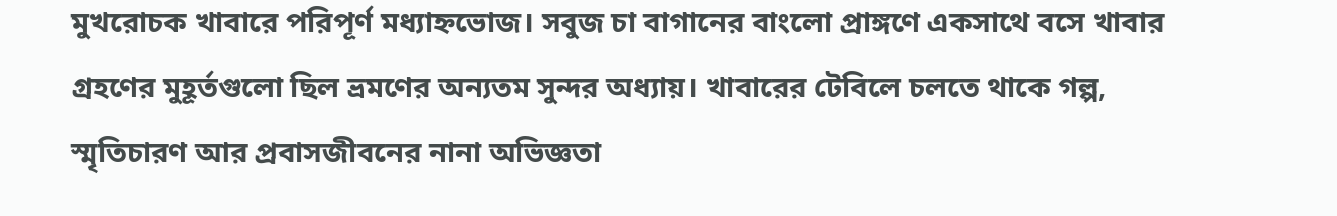মুখরোচক খাবারে পরিপূর্ণ মধ্যাহ্নভোজ। সবুজ চা বাগানের বাংলো প্রাঙ্গণে একসাথে বসে খাবার গ্রহণের মুহূর্তগুলো ছিল ভ্রমণের অন্যতম সুন্দর অধ্যায়। খাবারের টেবিলে চলতে থাকে গল্প, স্মৃতিচারণ আর প্রবাসজীবনের নানা অভিজ্ঞতা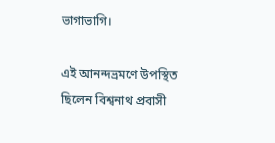ভাগাভাগি।

এই আনন্দভ্রমণে উপস্থিত ছিলেন বিশ্বনাথ প্রবাসী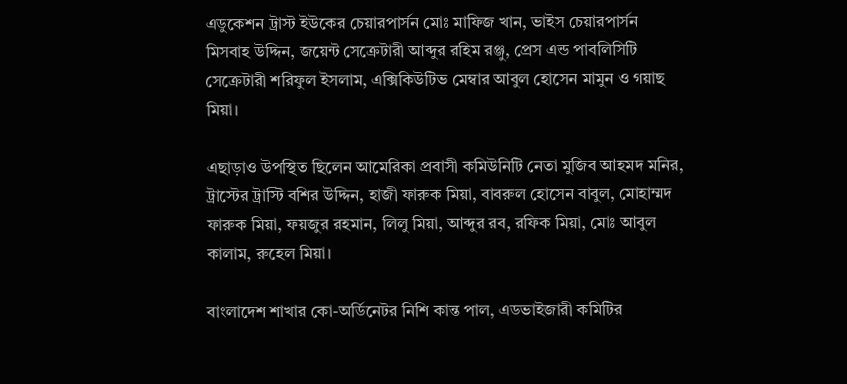এডুকেশন ট্রাস্ট ইউকের চেয়ারপার্সন মোঃ মাফিজ খান, ভাইস চেয়ারপার্সন মিসবাহ উদ্দিন, জয়েন্ট সেক্রেটারী আব্দুর রহিম রঞ্জু, প্রেস এন্ড পাবলিসিটি সেক্রেটারী শরিফুল ইসলাম, এক্সিকিউটিভ মেম্বার আবুল হোসেন মামুন ও গয়াছ মিয়া।

এছাড়াও উপস্থিত ছিলেন আমেরিকা প্রবাসী কমিউনিটি নেতা মুজিব আহমদ মনির, ট্রাস্টের ট্রাস্টি বশির উদ্দিন, হাজী ফারুক মিয়া, বাবরুল হোসেন বাবুল, মোহাম্মদ ফারুক মিয়া, ফয়জুর রহমান, লিলু মিয়া, আব্দুর রব, রফিক মিয়া, মোঃ আবুল কালাম, রুহেল মিয়া।

বাংলাদেশ শাখার কো-অর্ডিনেটর নিশি কান্ত পাল, এডভাইজারী কমিটির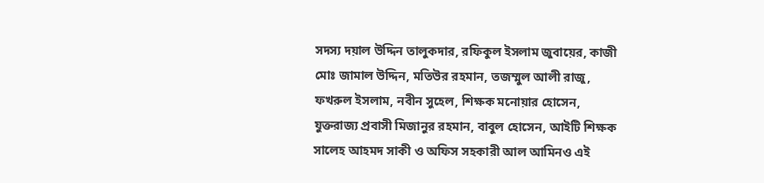সদস্য দয়াল উদ্দিন তালুকদার, রফিকুল ইসলাম জুবায়ের, কাজী মোঃ জামাল উদ্দিন, মতিউর রহমান, তজম্মুল আলী রাজু, ফখরুল ইসলাম, নবীন সুহেল, শিক্ষক মনোয়ার হোসেন, যুক্তরাজ্য প্রবাসী মিজানুর রহমান, বাবুল হোসেন, আইটি শিক্ষক সালেহ আহমদ সাকী ও অফিস সহকারী আল আমিনও এই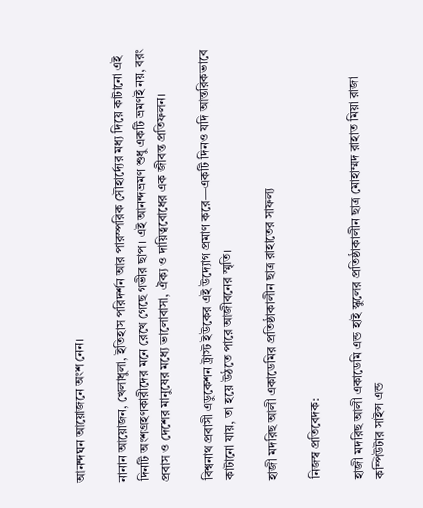আনন্দঘন আয়োজনে অংশ নেন।

নানান আয়োজন, খেলাধুলা, ইতিহাস পরিদর্শন আর পারস্পরিক সৌহার্দ্যের মধ্য দিয়ে কাটানো এই দিনটি অংশগ্রহণকারীদের মনে রেখে গেছে গভীর ছাপ। এই আনন্দভ্রমণ শুধু একটি ভ্রমণই নয়, বরং প্রবাস ও দেশের মানুষের মধ্যে ভালোবাসা, ঐক্য ও দায়িত্ববোধের এক জীবন্ত প্রতিফলন।

বিশ্বনাথ প্রবাসী এডুকেশন ট্রাস্ট ইউকের এই উদ্যোগ প্রমাণ করে—একটি দিনও যদি আন্তরিকভাবে কাটানো যায়, তা হয়ে উঠতে পারে আজীবনের স্মৃতি।

হাজী মদরিছ আলী একাডেমির প্রতিষ্ঠাকালীন ছাত্র রাহাতের সাফল্য

নিজস্ব প্রতিবেদক:

হাজী মদরিছ আলী একাডেমি এন্ড হাই স্কুলের প্রতিষ্ঠাকালীন ছাত্র মোহাম্মদ রাহাত মিয়া রাজা কম্পিউটার সাইন্স এন্ড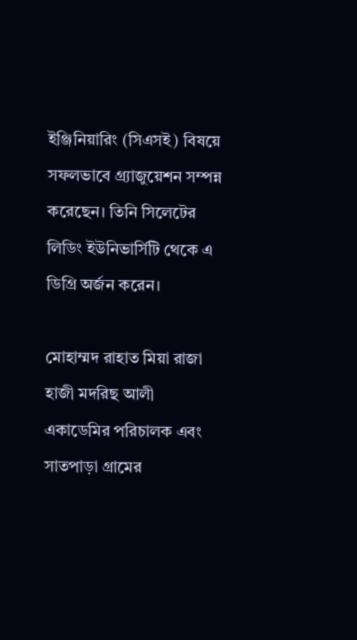ইঞ্জিনিয়ারিং (সিএসই) বিষয়ে সফলভাবে গ্র্যাজুয়েশন সম্পন্ন করেছেন। তিনি সিলেটের লিডিং ইউনিভার্সিটি থেকে এ ডিগ্রি অর্জন করেন।

মোহাম্মদ রাহাত মিয়া রাজা হাজী মদরিছ আলী একাডেমির পরিচালক এবং সাতপাড়া গ্রামের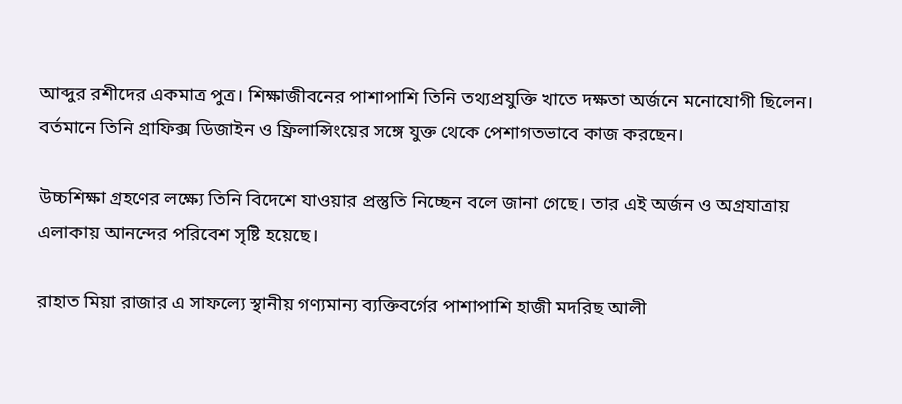আব্দুর রশীদের একমাত্র পুত্র। শিক্ষাজীবনের পাশাপাশি তিনি তথ্যপ্রযুক্তি খাতে দক্ষতা অর্জনে মনোযোগী ছিলেন। বর্তমানে তিনি গ্রাফিক্স ডিজাইন ও ফ্রিলান্সিংয়ের সঙ্গে যুক্ত থেকে পেশাগতভাবে কাজ করছেন।

উচ্চশিক্ষা গ্রহণের লক্ষ্যে তিনি বিদেশে যাওয়ার প্রস্তুতি নিচ্ছেন বলে জানা গেছে। তার এই অর্জন ও অগ্রযাত্রায় এলাকায় আনন্দের পরিবেশ সৃষ্টি হয়েছে।

রাহাত মিয়া রাজার এ সাফল্যে স্থানীয় গণ্যমান্য ব্যক্তিবর্গের পাশাপাশি হাজী মদরিছ আলী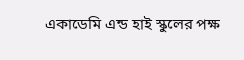একাডেমি এন্ড হাই স্কুলের পক্ষ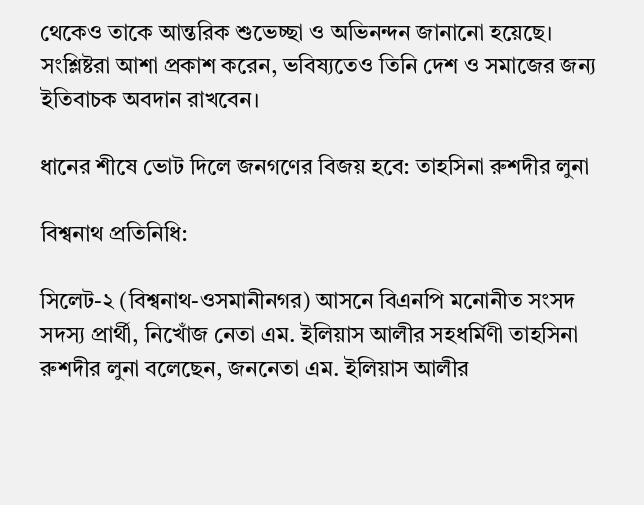থেকেও তাকে আন্তরিক শুভেচ্ছা ও অভিনন্দন জানানো হয়েছে। সংশ্লিষ্টরা আশা প্রকাশ করেন, ভবিষ্যতেও তিনি দেশ ও সমাজের জন্য ইতিবাচক অবদান রাখবেন।

ধানের শীষে ভোট দিলে জনগণের বিজয় হবে: তাহসিনা রুশদীর লুনা

বিশ্বনাথ প্রতিনিধি:

সিলেট-২ (বিশ্বনাথ-ওসমানীনগর) আসনে বিএনপি মনোনীত সংসদ সদস্য প্রার্থী, নিখোঁজ নেতা এম. ইলিয়াস আলীর সহধর্মিণী তাহসিনা রুশদীর লুনা বলেছেন, জননেতা এম. ইলিয়াস আলীর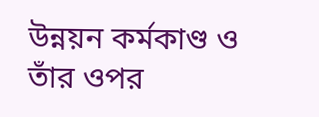উন্নয়ন কর্মকাণ্ড ও তাঁর ওপর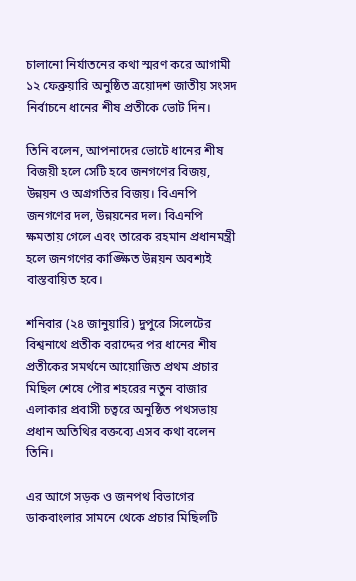চালানো নির্যাতনের কথা স্মরণ করে আগামী ১২ ফেব্রুয়ারি অনুষ্ঠিত ত্রয়োদশ জাতীয় সংসদ নির্বাচনে ধানের শীষ প্রতীকে ভোট দিন।

তিনি বলেন, আপনাদের ভোটে ধানের শীষ বিজয়ী হলে সেটি হবে জনগণের বিজয়, উন্নয়ন ও অগ্রগতির বিজয়। বিএনপি জনগণের দল, উন্নয়নের দল। বিএনপি ক্ষমতায় গেলে এবং তারেক রহমান প্রধানমন্ত্রী হলে জনগণের কাঙ্ক্ষিত উন্নয়ন অবশ্যই বাস্তবায়িত হবে।

শনিবার (২৪ জানুয়ারি) দুপুরে সিলেটের বিশ্বনাথে প্রতীক বরাদ্দের পর ধানের শীষ প্রতীকের সমর্থনে আয়োজিত প্রথম প্রচার মিছিল শেষে পৌর শহরের নতুন বাজার এলাকার প্রবাসী চত্বরে অনুষ্ঠিত পথসভায় প্রধান অতিথির বক্তব্যে এসব কথা বলেন তিনি।

এর আগে সড়ক ও জনপথ বিভাগের ডাকবাংলার সামনে থেকে প্রচার মিছিলটি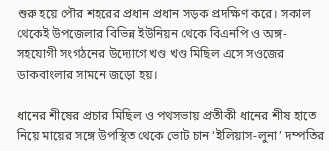শুরু হয়ে পৌর শহরের প্রধান প্রধান সড়ক প্রদক্ষিণ করে। সকাল থেকেই উপজেলার বিভিন্ন ইউনিয়ন থেকে বিএনপি ও অঙ্গ-সহযোগী সংগঠনের উদ্যোগে খণ্ড খণ্ড মিছিল এসে সওজের ডাকবাংলার সামনে জড়ো হয়।

ধানের শীষের প্রচার মিছিল ও পথসভায় প্রতীকী ধানের শীষ হাতে নিয়ে মায়ের সঙ্গে উপস্থিত থেকে ভোট চান ‘ইলিয়াস-লুনা’ দম্পতির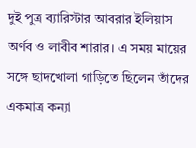দুই পুত্র ব্যারিস্টার আবরার ইলিয়াস অর্ণব ও লাবীব শারার। এ সময় মায়ের সঙ্গে ছাদখোলা গাড়িতে ছিলেন তাঁদের একমাত্র কন্যা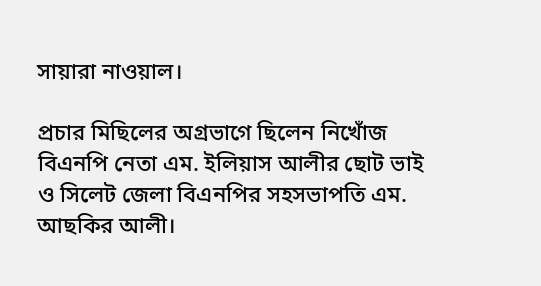সায়ারা নাওয়াল।

প্রচার মিছিলের অগ্রভাগে ছিলেন নিখোঁজ বিএনপি নেতা এম. ইলিয়াস আলীর ছোট ভাই ও সিলেট জেলা বিএনপির সহসভাপতি এম. আছকির আলী।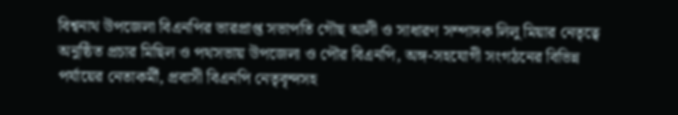বিশ্বনাথ উপজেলা বিএনপির ভারপ্রাপ্ত সভাপতি গৌছ আলী ও সাধারণ সম্পাদক লিলু মিয়ার নেতৃত্বে অনুষ্ঠিত প্রচার মিছিল ও পথসভায় উপজেলা ও পৌর বিএনপি, অঙ্গ-সহযোগী সংগঠনের বিভিন্ন পর্যায়ের নেতাকর্মী, প্রবাসী বিএনপি নেতৃবৃন্দসহ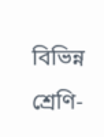বিভিন্ন শ্রেণি-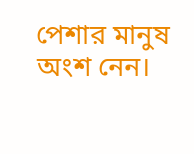পেশার মানুষ অংশ নেন।